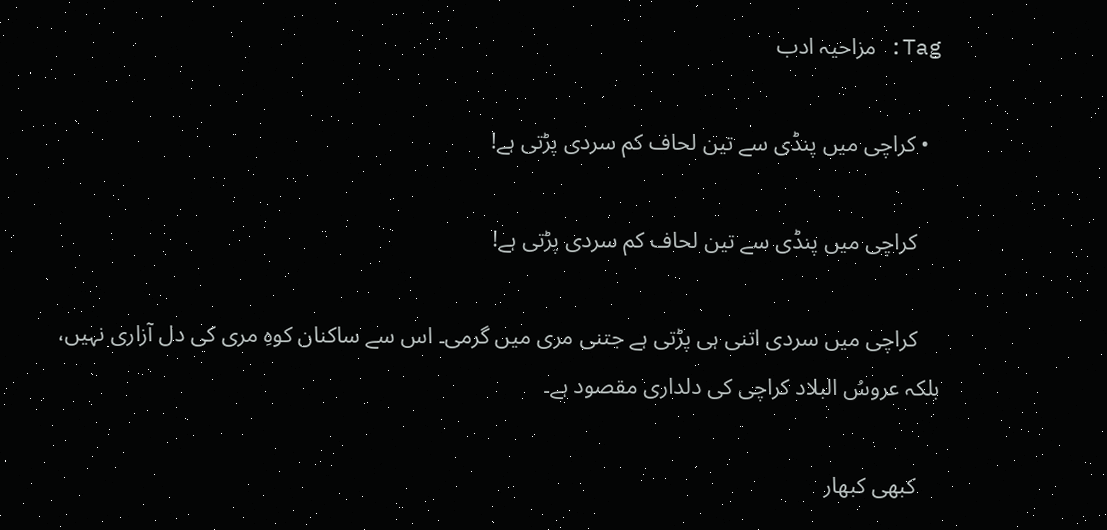Tag: مزاحیہ ادب

  • کراچی میں پنڈی سے تین لحاف کم سردی پڑتی ہے!

    کراچی میں پنڈی سے تین لحاف کم سردی پڑتی ہے!

    کراچی میں سردی اتنی ہی پڑتی ہے جتنی مری میں گرمی۔ اس سے ساکنان کوہِ مری کی دل آزاری نہیں، بلکہ عروسُ البلاد کراچی کی دلداری مقصود ہے۔

    کبھی کبھار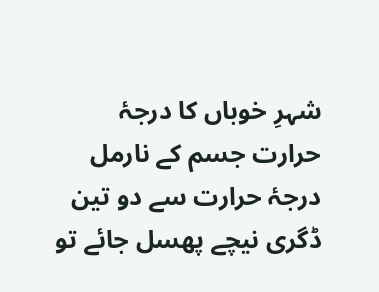شہرِ خوباں کا درجۂ حرارت جسم کے نارمل درجۂ حرارت سے دو تین ڈگری نیچے پھسل جائے تو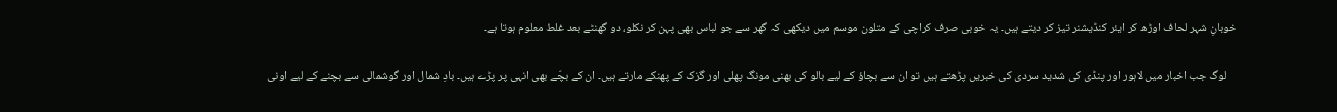خوبانِ شہر لحاف اوڑھ کر ایئر کنڈیشنر تیز کر دیتے ہیں۔ یہ خوبی صرف کراچی کے متلون موسم میں دیکھی کہ گھر سے جو لباس بھی پہن کر نکلو، دو گھنٹے بعد غلط معلوم ہوتا ہے۔

    لوگ جب اخبار میں لاہور اور پنڈی کی شدید سردی کی خبریں پڑھتے ہیں تو ان سے بچاؤ کے لیے بالو کی بھنی مونگ پھلی اور گزک کے پھنکے مارتے ہیں۔ ان کے بچّے بھی انہی پر پڑے ہیں۔ بادِ شمال اور گوشمالی سے بچنے کے لیے اونی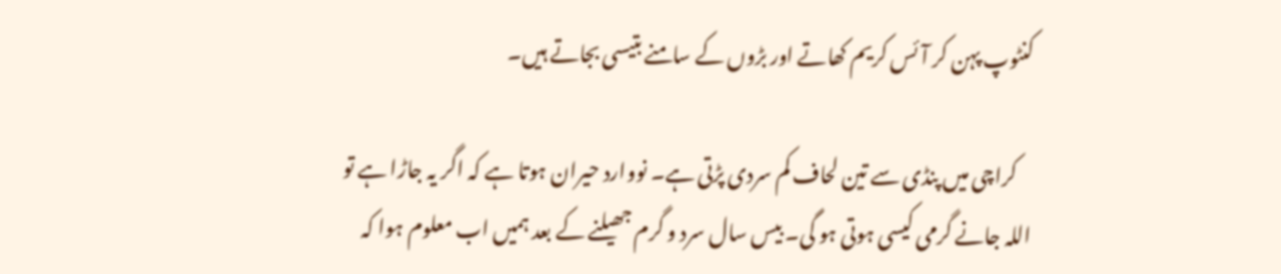کنٹوپ پہن کر آئس کریم کھاتے اور بڑوں کے سامنے بتیسی بجاتے ہیں۔

    کراچی میں پنڈی سے تین لحاف کم سردی پڑتی ہے۔ نووارد حیران ہوتا ہے کہ اگر یہ جاڑا ہے تو اللہ جانے گرمی کیسی ہوتی ہو گی۔ بیس سال سرد و گرم جھیلنے کے بعد ہمیں اب معلوم ہوا کہ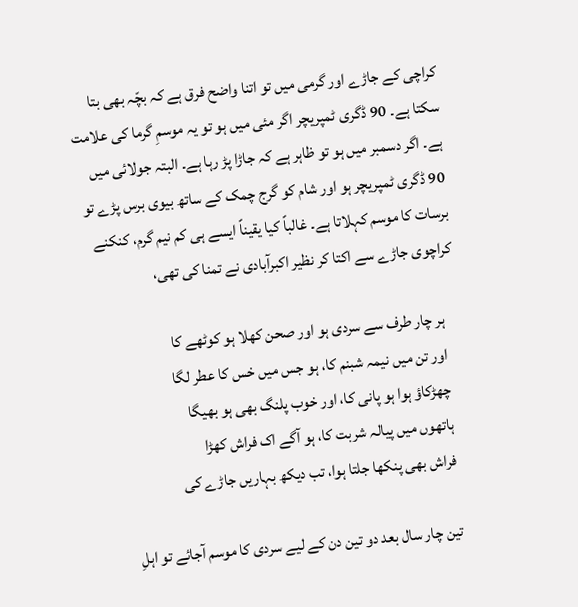کراچی کے جاڑے اور گرمی میں تو اتنا واضح فرق ہے کہ بچّہ بھی بتا سکتا ہے۔ 90 ڈگری ٹمپریچر اگر مئی میں ہو تو یہ موسمِ گرما کی علامت ہے۔ اگر دسمبر میں ہو تو ظاہر ہے کہ جاڑا پڑ رہا ہے۔ البتہ جولائی میں 90 ڈگری ٹمپریچر ہو اور شام کو گرج چمک کے ساتھ بیوی برس پڑے تو برسات کا موسم کہلاتا ہے۔ غالباً کیا یقیناً ایسے ہی کم نیم گرم، کنکنے کراچوی جاڑے سے اکتا کر نظیر اکبرآبادی نے تمنا کی تھی،

    ہر چار طرف سے سردی ہو اور صحن کھلا ہو کوٹھے کا
    اور تن میں نیمہ شبنم کا، ہو جس میں خس کا عطر لگا
    چھڑکاؤ ہوا ہو پانی کا، اور خوب پلنگ بھی ہو بھیگا
    ہاتھوں میں پیالہ شربت کا، ہو آگے اک فراش کھڑا
    فراش بھی پنکھا جلتا ہوا، تب دیکھ بہاریں جاڑے کی

    تین چار سال بعد دو تین دن کے لیے سردی کا موسم آجائے تو اہلِ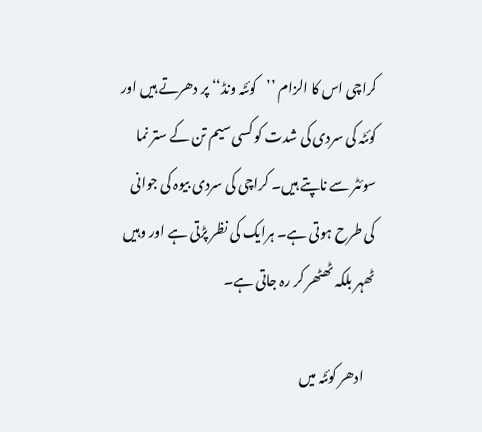کراچی اس کا الزام ’’کوئٹہ ونڈ‘‘ پر دھرتے ہیں اور کوئٹہ کی سردی کی شدت کو کسی سیم تن کے ستر نما سوئٹر سے ناپتے ہیں۔ کراچی کی سردی بیوہ کی جوانی کی طرح ہوتی ہے۔ ہرایک کی نظر پڑتی ہے اور وہیں ٹھہر بلکہ ٹھٹھر کر رہ جاتی ہے۔

    ادھر کوئٹہ میں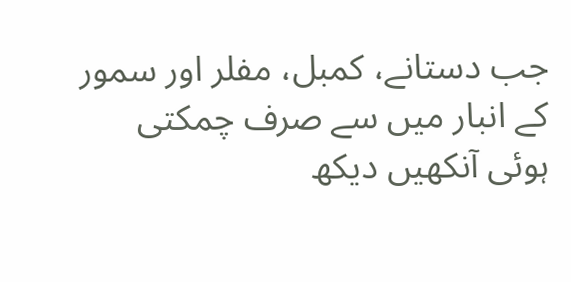جب دستانے، کمبل، مفلر اور سمور کے انبار میں سے صرف چمکتی ہوئی آنکھیں دیکھ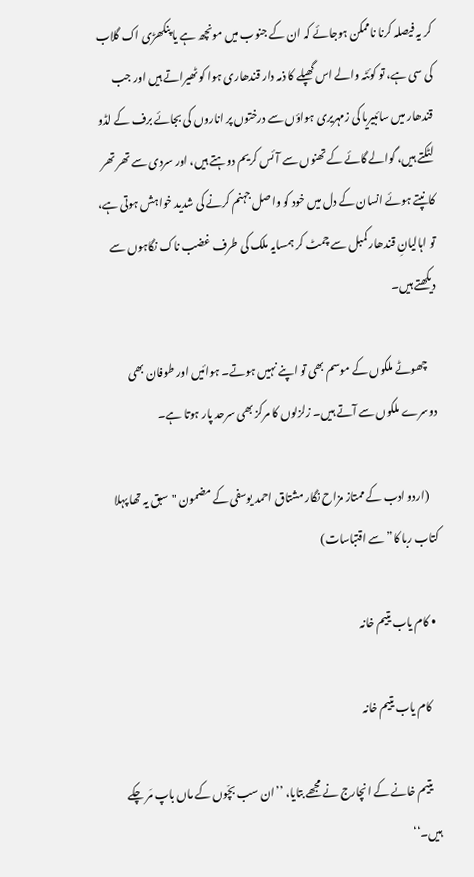کر یہ فیصلہ کرنا ناممکن ہوجائے کہ ان کے جنوب میں مونچھ ہے یا پنکھڑی اک گلاب کی سی ہے، تو کوئٹہ والے اس گھپلے کا ذمہ دار قندھاری ہوا کو ٹھیراتے ہیں اور جب قندھار میں سائبیریا کی زمہریری ہواؤں سے درختوں پر اناروں کی بجائے برف کے لڈو لٹکتے ہیں، گوالے گائے کے تھنوں سے آئس کریم دوہتے ہیں، اور سردی سے تھر تھر کانپتے ہوئے انسان کے دل میں خود کو واصل جہنم کرنے کی شدید خواہش ہوتی ہے، تو اہالیانِ قندھار کمبل سے چمٹ کر ہمسایہ ملک کی طرف غضب ناک نگاہوں سے دیکھتے ہیں۔

    چھوٹے ملکوں کے موسم بھی تو اپنے نہیں ہوتے۔ ہوائیں اور طوفان بھی دوسرے ملکوں سے آتے ہیں۔ زلزلوں کا مرکز بھی سرحد پار ہوتا ہے۔

    (اردو ادب کے ممتاز مزاح نگار مشتاق احمد یوسفی کے مضمون "سبق یہ تھا پہلا کتاب ربا کا” سے اقتباسات)

  • کام یاب یتیم خانہ

    کام یاب یتیم خانہ

    یتیم خانے کے انچارج نے مجھے بتایا، ’’ان سب بچّوں کے ماں باپ مَر چکے ہیں۔‘‘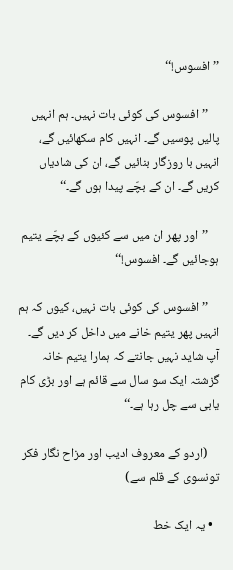’’افسوس!‘‘

    ’’افسوس کی کوئی بات نہیں۔ ہم انہیں پالیں پوسیں گے۔ انہیں کام سکھائیں گے، انہیں با روزگار بنائیں گے، ان کی شادیاں کریں گے۔ ان کے بچّے پیدا ہوں گے۔‘‘

    ’’اور پھر ان میں سے کئیوں کے بچّے یتیم ہوجائیں گے۔ افسوس!‘‘

    ’’افسوس کی کوئی بات نہیں، کیوں کہ ہم انہیں پھر یتیم خانے میں داخل کر دیں گے۔ آپ شاید نہیں جانتے کہ ہمارا یتیم خانہ گزشتہ ایک سو سال سے قائم ہے اور بڑی کام یابی سے چل رہا ہے۔‘‘

    (اردو کے معروف ادیب اور مزاح نگار فکر تونسوی کے قلم سے)

  • یہ ایک خط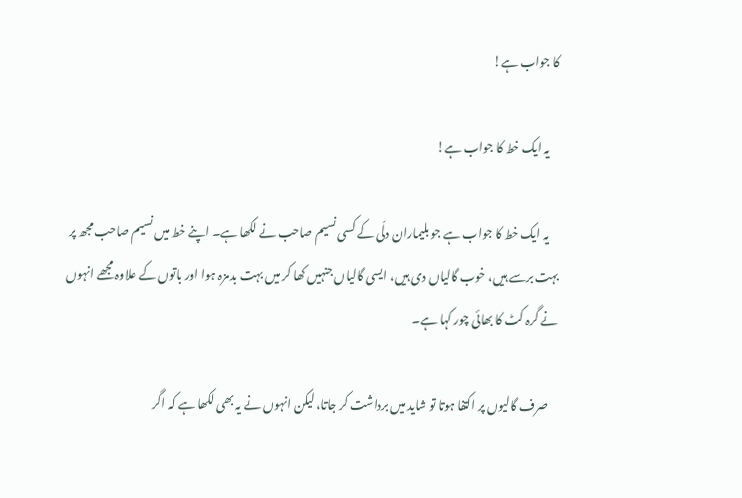کا جواب ہے!

    یہ ایک خط کا جواب ہے!

    یہ ایک خط کا جواب ہے جو بلیماران دلّی کے کسی نسیم صاحب نے لکھا ہے۔ اپنے خط میں نسیم صاحب مجھ پر بہت برسے ہیں، خوب گالیاں دی ہیں، ایسی گالیاں جنہیں کھا کر میں بہت بدمزہ ہوا اور باتوں کے علاوہ مجھے انہوں نے گرہ کٹ کا بھائی چور کہا ہے۔

    صرف گالیوں پر اکتفا ہوتا تو شاید میں برداشت کر جاتا، لیکن انہوں نے یہ بھی لکھا ہے کہ اگر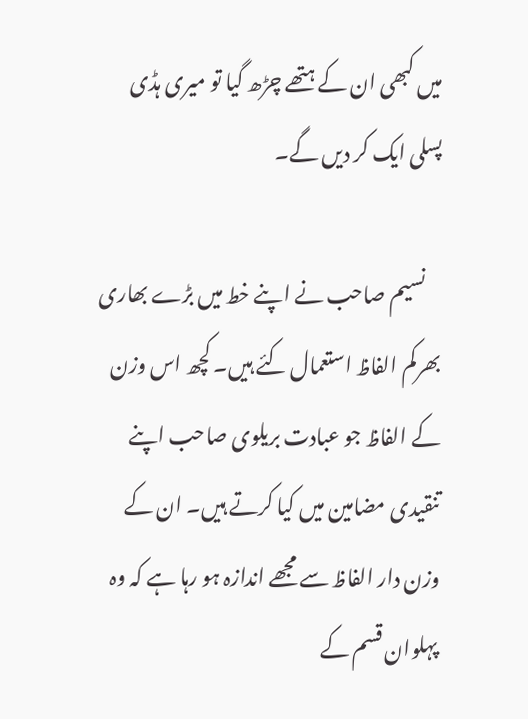میں کبھی ان کے ہتھے چڑھ گیا تو میری ہڈی پسلی ایک کر دیں گے۔

    نسیم صاحب نے اپنے خط میں بڑے بھاری بھرکم الفاظ استعمال کئے ہیں۔ کچھ اس وزن کے الفاظ جو عبادت بریلوی صاحب اپنے تنقیدی مضامین میں کیا کرتے ہیں۔ ان کے وزن دار الفاظ سے مجھے اندازہ ہو رہا ہے کہ وہ پہلوان قسم کے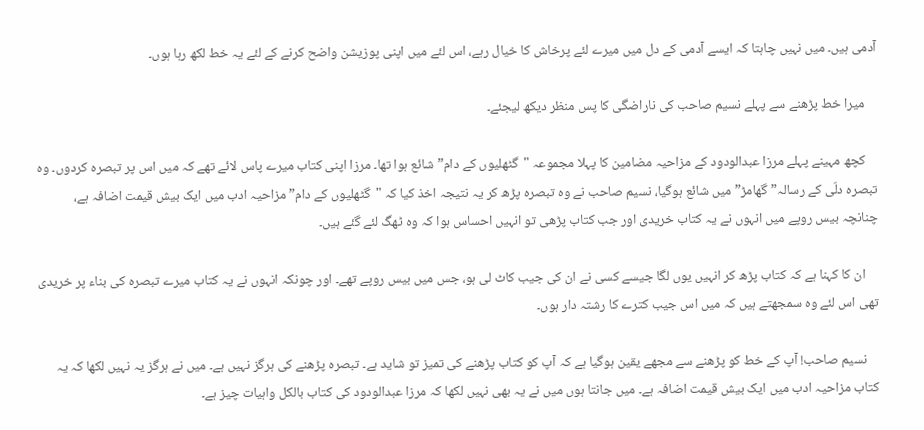آدمی ہیں۔ میں نہیں چاہتا کہ ایسے آدمی کے دل میں میرے لئے پرخاش کا خیال رہے، اس لئے میں اپنی پوزیشن واضح کرنے کے لئے یہ خط لکھ رہا ہوں۔

    میرا خط پڑھنے سے پہلے نسیم صاحب کی ناراضگی کا پس منظر دیکھ لیجئے۔

    کچھ مہینے پہلے مرزا عبدالودود کے مزاحیہ مضامین کا پہلا مجموعہ "گٹھلیوں کے دام” شائع ہوا تھا۔ مرزا اپنی کتاب میرے پاس لائے تھے کہ میں اس پر تبصرہ کردوں۔ وہ تبصرہ دلّی کے رسالہ”گھامڑ” میں شائع ہوگیا، نسیم صاحب نے وہ تبصرہ پڑھ کر یہ نتیجہ اخذ کیا کہ "گٹھلیوں کے دام” مزاحیہ ادب میں ایک بیش قیمت اضافہ ہے، چنانچہ بیس روپے میں انہوں نے یہ کتاب خریدی اور جب کتاب پڑھی تو انہیں احساس ہوا کہ وہ ٹھگ لئے گئے ہیں۔

    ان کا کہنا ہے کہ کتاب پڑھ کر انہیں یوں لگا جیسے کسی نے ان کی جیب کاٹ لی ہو، جس میں بیس روپے تھے۔ اور چونکہ انہوں نے یہ کتاب میرے تبصرہ کی بناء پر خریدی تھی اس لئے وہ سمجھتے ہیں کہ میں اس جیب کترے کا رشتہ دار ہوں۔

    نسیم صاحب! آپ کے خط کو پڑھنے سے مجھے یقین ہوگیا ہے کہ آپ کو کتاب پڑھنے کی تمیز تو شاید ہے۔ تبصرہ پڑھنے کی ہرگز نہیں ہے۔ میں نے ہرگز یہ نہیں لکھا کہ یہ کتاب مزاحیہ ادب میں ایک بیش قیمت اضافہ ہے۔ میں جانتا ہوں میں نے یہ بھی نہیں لکھا کہ مرزا عبدالودود کی کتاب بالکل واہیات چیز ہے۔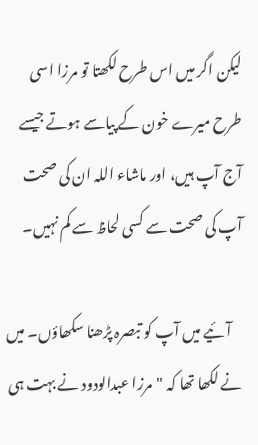لیکن اگر میں اس طرح لکھتا تو مرزا اسی طرح میرے خون کے پیاسے ہوتے جیسے آج آپ ہیں، اور ماشاء اللہ ان کی صحت آپ کی صحت سے کسی لحاظ سے کم نہیں۔

    آئیے میں آپ کو تبصرہ پڑھنا سکھاؤں۔ میں نے لکھا تھا کہ "مرزا عبدالودود نے بہت ہی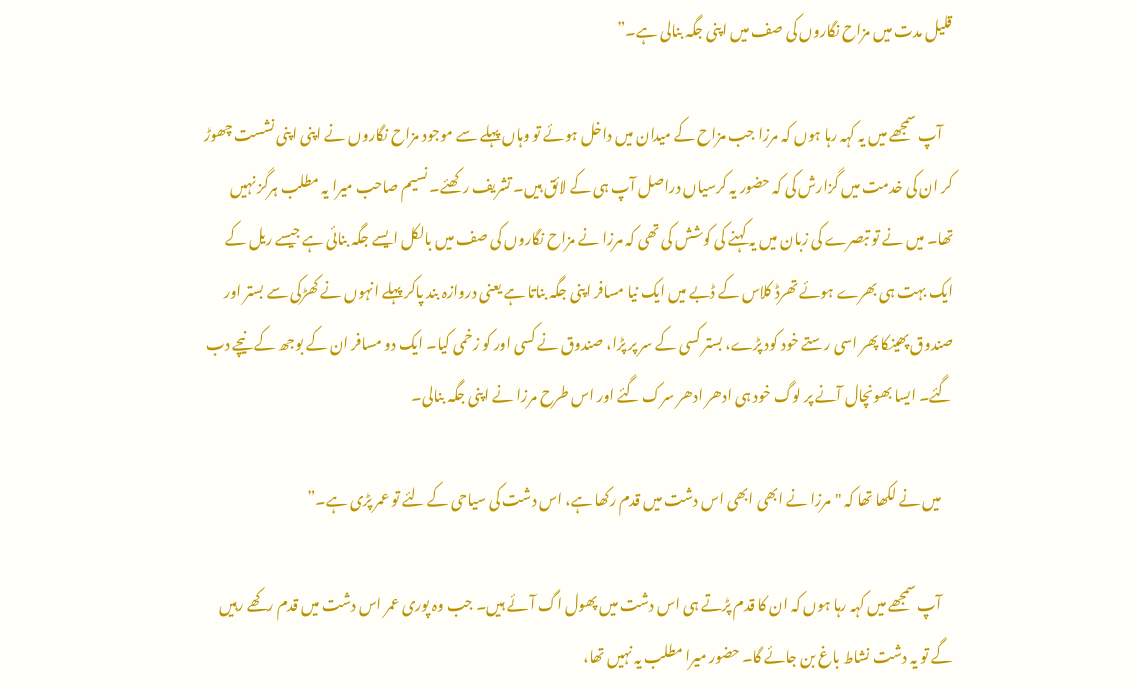قلیل مدت میں مزاح نگاروں کی صف میں اپنی جگہ بنالی ہے۔”

    آپ سمجھے میں یہ کہہ رہا ہوں کہ مرزا جب مزاح کے میدان میں داخل ہوئے تو وہاں پہلے سے موجود مزاح نگاروں نے اپنی اپنی نشست چھوڑ کر ان کی خدمت میں گزارش کی کہ حضور یہ کرسیاں دراصل آپ ہی کے لائق ہیں۔ تشریف رکھئے۔ نسیم صاحب میرا یہ مطلب ہرگز نہیں تھا۔ میں نے تو تبصرے کی زبان میں یہ کہنے کی کوشش کی تھی کہ مرزا نے مزاح نگاروں کی صف میں بالکل ایسے جگہ بنائی ہے جیسے ریل کے ایک بہت ہی بھرے ہوئے تھرڈ کلاس کے ڈبے میں ایک نیا مسافر اپنی جگہ بناتا ہے یعنی دروازہ بند پاکر پہلے انہوں نے کھڑکی سے بستر اور صندوق پھینکا پھر اسی رستے خود کود پڑے، بستر کسی کے سر پر پڑا، صندوق نے کسی اور کو زخمی کیا۔ ایک دو مسافر ان کے بوجھ کے نیچے دب گئے۔ ایسا بھونچال آنے پر لوگ خود ہی ادھر ادھر سرک گئے اور اس طرح مرزا نے اپنی جگہ بنالی۔

    میں نے لکھا تھا کہ "مرزا نے ابھی ابھی اس دشت میں قدم رکھا ہے، اس دشت کی سیاحی کے لئے تو عمر پڑی ہے۔”

    آپ سمجھے میں کہہ رہا ہوں کہ ان کا قدم پڑتے ہی اس دشت میں پھول اگ آئے ہیں۔ جب وہ پوری عمر اس دشت میں قدم رکھے رہیں گے تو یہ دشت نشاط باغ بن جائے گا۔ حضور میرا مطلب یہ نہیں تھا،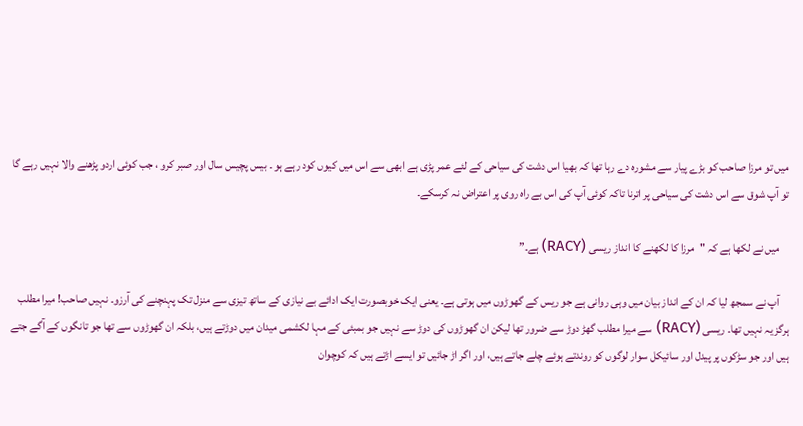میں تو مرزا صاحب کو بڑے پیار سے مشورہ دے رہا تھا کہ بھیا اس دشت کی سیاحی کے لئے عمر پڑی ہے ابھی سے اس میں کیوں کود رہے ہو ۔ بیس پچیس سال اور صبر کرو ، جب کوئی اردو پڑھنے والا نہیں رہے گا تو آپ شوق سے اس دشت کی سیاحی پر اترنا تاکہ کوئی آپ کی اس بے راہ روی پر اعتراض نہ کرسکے۔

    میں نے لکھا ہے کہ "مرزا کا لکھنے کا انداز ریسی (RACY) ہے۔”

    آپ نے سمجھ لیا کہ ان کے انداز بیان میں وہی روانی ہے جو ریس کے گھوڑوں میں ہوتی ہے۔ یعنی ایک خوبصورت ایک ادائے بے نیازی کے ساتھ تیزی سے منزل تک پہنچنے کی آرزو۔ نہیں صاحب! میرا مطلب ہرگز یہ نہیں تھا۔ ریسی (RACY) سے میرا مطلب گھڑ دوڑ سے ضرور تھا لیکن ان گھوڑوں کی دوڑ سے نہیں جو بمبئی کے مہا لکشمی میدان میں دوڑتے ہیں، بلکہ ان گھوڑوں سے تھا جو تانگوں کے آگے جتے ہیں اور جو سڑکوں پر پیدل اور سائیکل سوار لوگوں کو روندتے ہوئے چلے جاتے ہیں، اور اگر اڑ جائیں تو ایسے اڑتے ہیں کہ کوچوان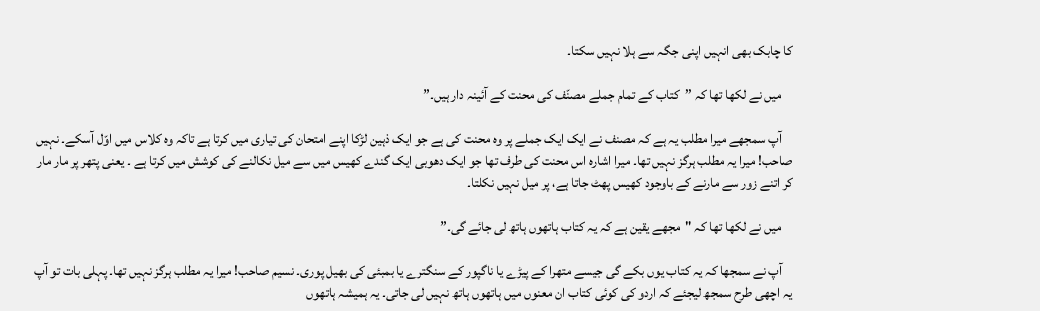کا چابک بھی انہیں اپنی جگہ سے ہلا نہیں سکتا۔

    میں نے لکھا تھا کہ ’’کتاب کے تمام جملے مصنّف کی محنت کے آئینہ دار ہیں۔”

    آپ سمجھے میرا مطلب یہ ہے کہ مصنف نے ایک ایک جملے پر وہ محنت کی ہے جو ایک ذہین لڑکا اپنے امتحان کی تیاری میں کرتا ہے تاکہ وہ کلاس میں اوّل آسکے۔ نہیں صاحب! میرا یہ مطلب ہرگز نہیں تھا۔ میرا اشارہ اس محنت کی طرف تھا جو ایک دھوبی ایک گندے کھیس میں سے میل نکالنے کی کوشش میں کرتا ہے ۔ یعنی پتھر پر مار مار کر اتنے زور سے مارنے کے باوجود کھیس پھٹ جاتا ہے، پر میل نہیں نکلتا۔

    میں نے لکھا تھا کہ "مجھے یقین ہے کہ یہ کتاب ہاتھوں ہاتھ لی جائے گی۔”

    آپ نے سمجھا کہ یہ کتاب یوں بکے گی جیسے متھرا کے پیڑے یا ناگپور کے سنگترے یا بمبئی کی بھیل پوری۔ نسیم صاحب! میرا یہ مطلب ہرگز نہیں تھا۔ پہلی بات تو آپ یہ اچھی طرح سمجھ لیجئے کہ اردو کی کوئی کتاب ان معنوں میں ہاتھوں ہاتھ نہیں لی جاتی۔ یہ ہمیشہ ہاتھوں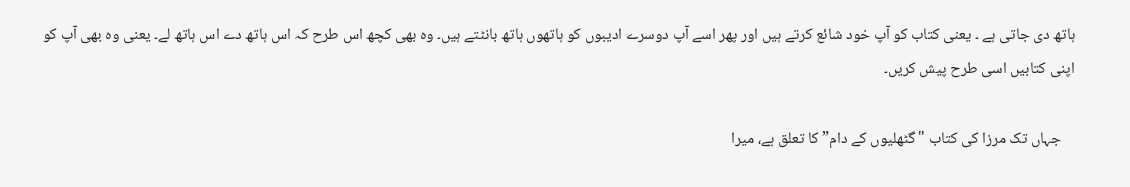ہاتھ دی جاتی ہے ۔ یعنی کتاب کو آپ خود شائع کرتے ہیں اور پھر اسے آپ دوسرے ادیبوں کو ہاتھوں ہاتھ بانٹتے ہیں۔ وہ بھی کچھ اس طرح کہ اس ہاتھ دے اس ہاتھ لے۔ یعنی وہ بھی آپ کو اپنی کتابیں اسی طرح پیش کریں۔

    جہاں تک مرزا کی کتاب "گٹھلیوں کے دام” کا تعلق ہے، میرا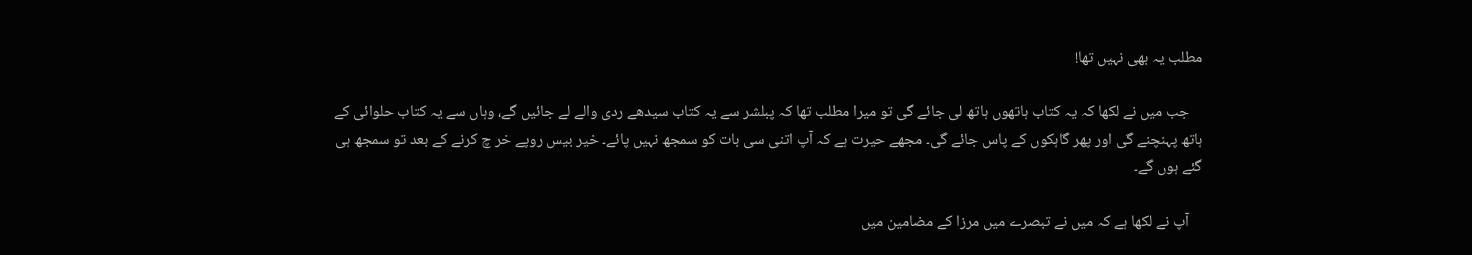مطلب یہ بھی نہیں تھا!

    جب میں نے لکھا کہ یہ کتاب ہاتھوں ہاتھ لی جائے گی تو میرا مطلب تھا کہ پبلشر سے یہ کتاب سیدھے ردی والے لے جائیں گے، وہاں سے یہ کتاب حلوائی کے ہاتھ پہنچنے گی اور پھر گاہکوں کے پاس جائے گی۔ مجھے حیرت ہے کہ آپ اتنی سی بات کو سمجھ نہیں پائے۔ خیر بیس روپے خر چ کرنے کے بعد تو سمجھ ہی گئے ہوں گے۔

    آپ نے لکھا ہے کہ میں نے تبصرے میں مرزا کے مضامین میں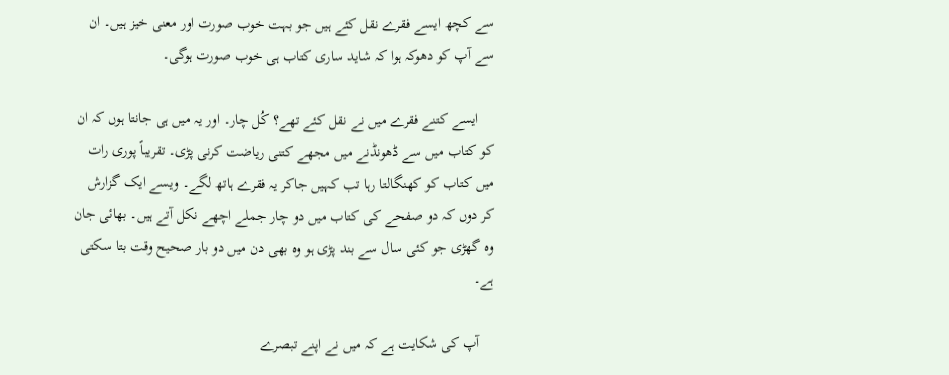سے کچھ ایسے فقرے نقل کئے ہیں جو بہت خوب صورت اور معنی خیز ہیں۔ ان سے آپ کو دھوکہ ہوا کہ شاید ساری کتاب ہی خوب صورت ہوگی۔

    ایسے کتنے فقرے میں نے نقل کئے تھے؟ کُل چار۔ اور یہ میں ہی جانتا ہوں کہ ان کو کتاب میں سے ڈھونڈنے میں مجھے کتنی ریاضت کرنی پڑی۔ تقریباً پوری رات میں کتاب کو کھنگالتا رہا تب کہیں جاکر یہ فقرے ہاتھ لگے۔ ویسے ایک گزارش کر دوں کہ دو صفحے کی کتاب میں دو چار جملے اچھے نکل آتے ہیں۔ بھائی جان وہ گھڑی جو کئی سال سے بند پڑی ہو وہ بھی دن میں دو بار صحیح وقت بتا سکتی ہے۔

    آپ کی شکایت ہے کہ میں نے اپنے تبصرے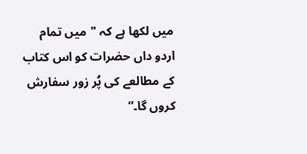میں لکھا ہے کہ "میں تمام اردو داں حضرات کو اس کتاب کے مطالعے کی پُر زور سفارش کروں گا۔”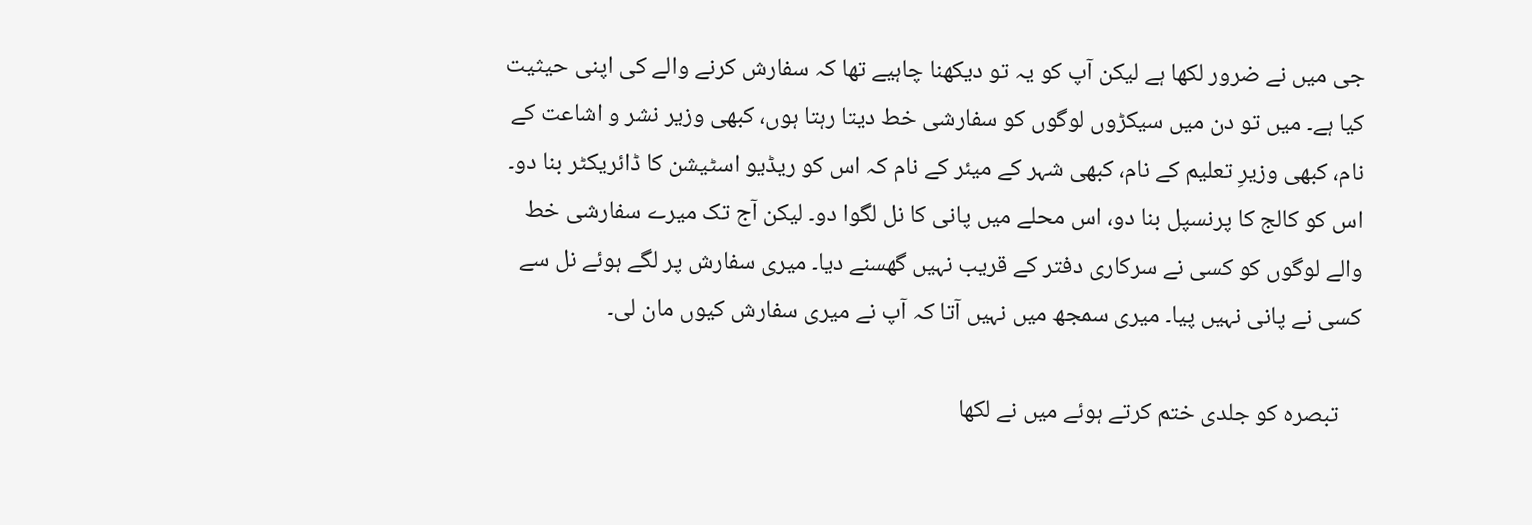جی میں نے ضرور لکھا ہے لیکن آپ کو یہ تو دیکھنا چاہیے تھا کہ سفارش کرنے والے کی اپنی حیثیت کیا ہے۔ میں تو دن میں سیکڑوں لوگوں کو سفارشی خط دیتا رہتا ہوں، کبھی وزیر نشر و اشاعت کے نام، کبھی وزیرِ تعلیم کے نام، کبھی شہر کے میئر کے نام کہ اس کو ریڈیو اسٹیشن کا ڈائریکٹر بنا دو۔ اس کو کالج کا پرنسپل بنا دو، اس محلے میں پانی کا نل لگوا دو۔ لیکن آج تک میرے سفارشی خط والے لوگوں کو کسی نے سرکاری دفتر کے قریب نہیں گھسنے دیا۔ میری سفارش پر لگے ہوئے نل سے کسی نے پانی نہیں پیا۔ میری سمجھ میں نہیں آتا کہ آپ نے میری سفارش کیوں مان لی۔

    تبصرہ کو جلدی ختم کرتے ہوئے میں نے لکھا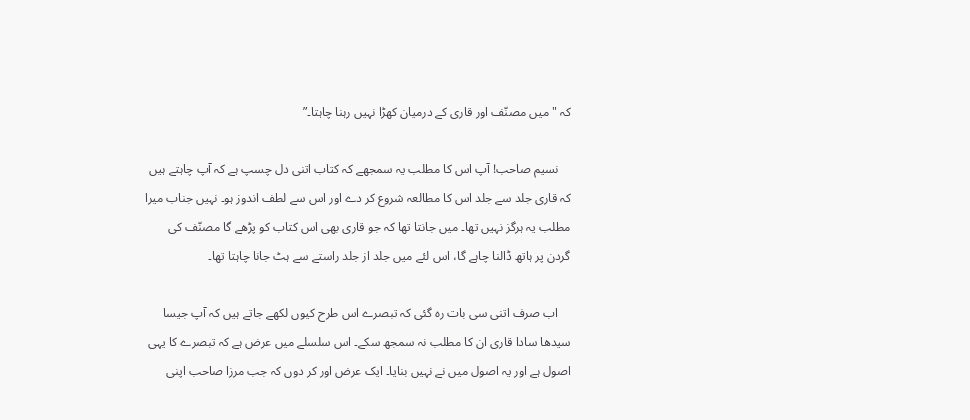کہ "میں مصنّف اور قاری کے درمیان کھڑا نہیں رہنا چاہتا۔”

    نسیم صاحب! آپ اس کا مطلب یہ سمجھے کہ کتاب اتنی دل چسپ ہے کہ آپ چاہتے ہیں کہ قاری جلد سے جلد اس کا مطالعہ شروع کر دے اور اس سے لطف اندوز ہو۔ نہیں جناب میرا مطلب یہ ہرگز نہیں تھا۔ میں جانتا تھا کہ جو قاری بھی اس کتاب کو پڑھے گا مصنّف کی گردن پر ہاتھ ڈالنا چاہے گا، اس لئے میں جلد از جلد راستے سے ہٹ جانا چاہتا تھا۔

    اب صرف اتنی سی بات رہ گئی کہ تبصرے اس طرح کیوں لکھے جاتے ہیں کہ آپ جیسا سیدھا سادا قاری ان کا مطلب نہ سمجھ سکے۔ اس سلسلے میں عرض ہے کہ تبصرے کا یہی اصول ہے اور یہ اصول میں نے نہیں بنایا۔ ایک عرض اور کر دوں کہ جب مرزا صاحب اپنی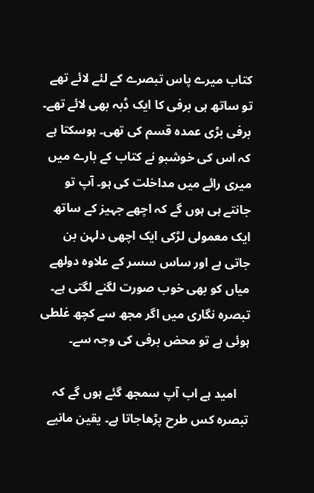کتاب میرے پاس تبصرے کے لئے لائے تھے تو ساتھ ہی برفی کا ایک ڈبہ بھی لائے تھے۔ برفی بڑی عمدہ قسم کی تھی۔ ہوسکتا ہے کہ اس کی خوشبو نے کتاب کے بارے میں میری رائے میں مداخلت کی ہو۔ آپ تو جانتے ہی ہوں گے کہ اچھے جہیز کے ساتھ ایک معمولی لڑکی ایک اچھی دلہن بن جاتی ہے اور ساس سسر کے علاوہ دولھے میاں کو بھی خوب صورت لگنے لگتی ہے۔ تبصرہ نگاری میں اگر مجھ سے کچھ غلطی ہوئی ہے تو محض برفی کی وجہ سے۔

    امید ہے اب آپ سمجھ گئے ہوں گے کہ تبصرہ کس طرح پڑھاجاتا ہے۔ یقین مانیے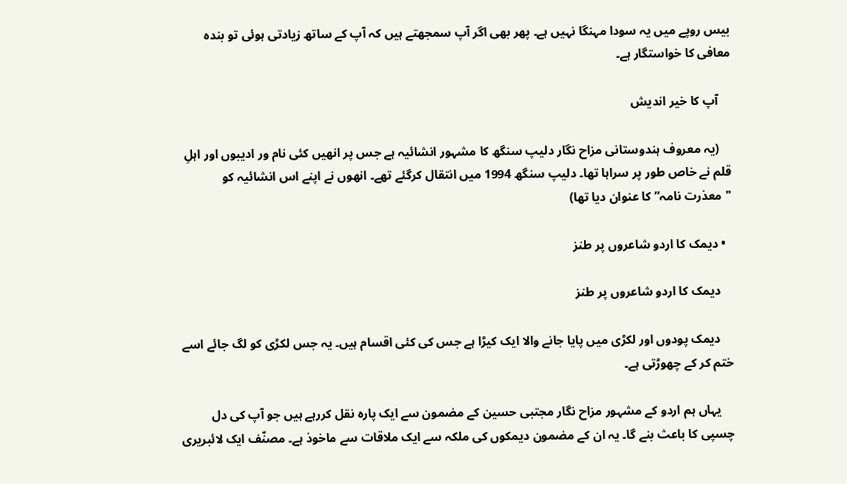بیس روپے میں یہ سودا مہنگا نہیں ہے۔ پھر بھی اگر آپ سمجھتے ہیں کہ آپ کے ساتھ زیادتی ہوئی تو بندہ معافی کا خواستگار ہے۔

    آپ کا خیر اندیش

    (یہ معروف ہندوستانی مزاح نگار دلیپ سنگھ کا مشہور انشائیہ ہے جس پر انھیں‌ کئی نام ور ادیبوں‌ اور اہلِ‌ قلم نے خاص طور پر سراہا تھا۔ دلیپ سنگھ 1994 میں انتقال کرگئے تھے۔ انھوں نے اپنے اس انشائیہ کو "معذرت نامہ” کا عنوان دیا تھا)

  • دیمک کا اردو شاعروں پر طنز

    دیمک کا اردو شاعروں پر طنز

    دیمک پودوں اور لکڑی میں پایا جانے والا ایک کیڑا ہے جس کی کئی اقسام ہیں۔ یہ جس لکڑی کو لگ جائے اسے ختم کر کے چھوڑتی ہے۔

    یہاں ہم اردو کے مشہور مزاح نگار مجتبی حسین کے مضمون سے ایک پارہ نقل کررہے ہیں جو آپ کی دل چسپی کا باعث بنے گا۔ یہ ان کے مضمون دیمکوں کی ملکہ سے ایک ملاقات سے ماخوذ ہے۔ مصنّف ایک لائبریری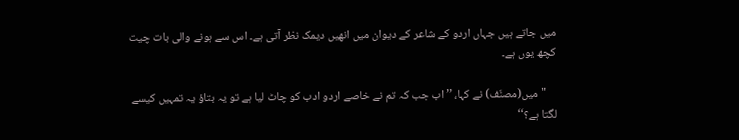میں جاتے ہیں جہاں اردو کے شاعر کے دیوان میں انھیں دیمک نظر آتی ہے۔ اس سے ہونے والی بات چیت کچھ یوں‌ ہے۔

    "میں(مصنّف) نے کہا، ’’اب جب کہ تم نے خاصے اردو ادب کو چاٹ لیا ہے تو یہ بتاؤ یہ تمہیں کیسے لگتا ہے؟‘‘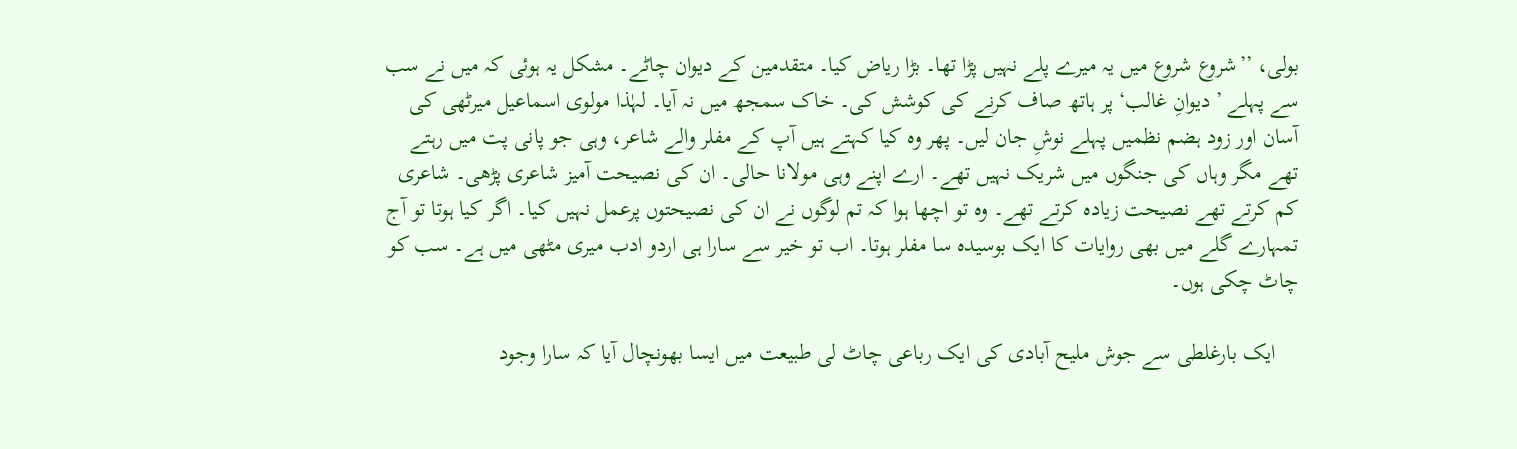بولی، ’’شروع شروع میں یہ میرے پلے نہیں پڑا تھا۔ بڑا ریاض کیا۔ متقدمین کے دیوان چاٹے۔ مشکل یہ ہوئی کہ میں نے سب سے پہلے ’دیوانِ غالب‘ پر ہاتھ صاف کرنے کی کوشش کی۔ خاک سمجھ میں نہ آیا۔ لہٰذا مولوی اسماعیل میرٹھی کی آسان اور زود ہضم نظمیں پہلے نوشِ جان لیں۔ پھر وہ کیا کہتے ہیں آپ کے مفلر والے شاعر، وہی جو پانی پت میں رہتے تھے مگر وہاں کی جنگوں میں شریک نہیں تھے۔ ارے اپنے وہی مولانا حالی۔ ان کی نصیحت آمیز شاعری پڑھی۔ شاعری کم کرتے تھے نصیحت زیادہ کرتے تھے۔ وہ تو اچھا ہوا کہ تم لوگوں نے ان کی نصیحتوں پرعمل نہیں کیا۔ اگر کیا ہوتا تو آج تمہارے گلے میں بھی روایات کا ایک بوسیدہ سا مفلر ہوتا۔ اب تو خیر سے سارا ہی اردو ادب میری مٹھی میں ہے۔ سب کو چاٹ چکی ہوں۔

    ایک بارغلطی سے جوش ملیح آبادی کی ایک رباعی چاٹ لی طبیعت میں ایسا بھونچال آیا کہ سارا وجود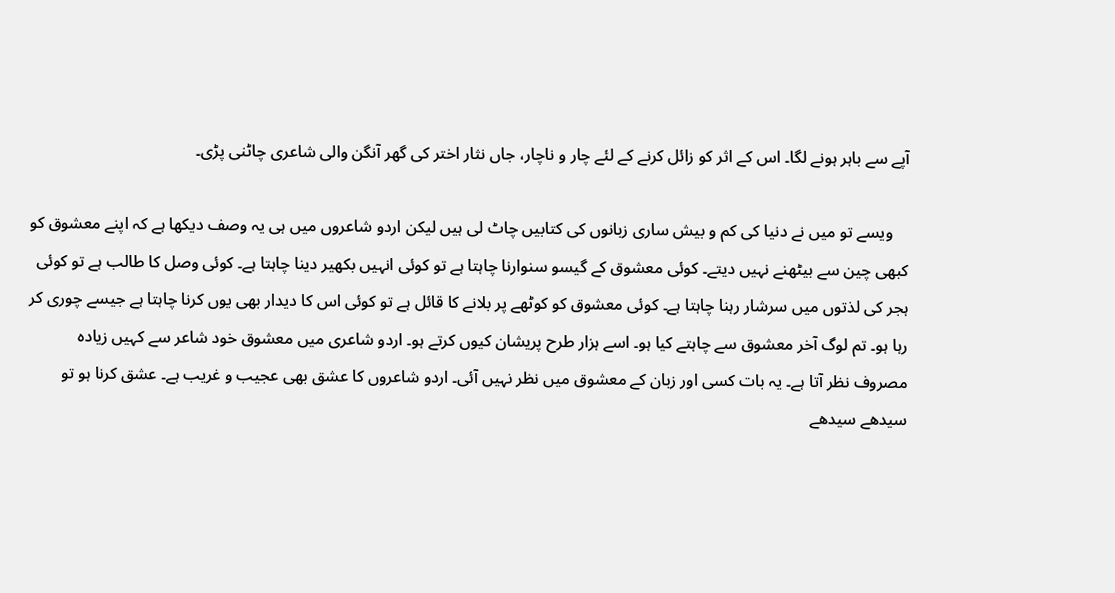آپے سے باہر ہونے لگا۔ اس کے اثر کو زائل کرنے کے لئے چار و ناچار، جاں نثار اختر کی گھر آنگن والی شاعری چاٹنی پڑی۔

    ویسے تو میں نے دنیا کی کم و بیش ساری زبانوں کی کتابیں چاٹ لی ہیں لیکن اردو شاعروں میں ہی یہ وصف دیکھا ہے کہ اپنے معشوق کو کبھی چین سے بیٹھنے نہیں دیتے۔ کوئی معشوق کے گیسو سنوارنا چاہتا ہے تو کوئی انہیں بکھیر دینا چاہتا ہے۔ کوئی وصل کا طالب ہے تو کوئی ہجر کی لذتوں میں سرشار رہنا چاہتا ہے۔ کوئی معشوق کو کوٹھے پر بلانے کا قائل ہے تو کوئی اس کا دیدار بھی یوں کرنا چاہتا ہے جیسے چوری کر رہا ہو۔ تم لوگ آخر معشوق سے چاہتے کیا ہو۔ اسے ہزار طرح پریشان کیوں کرتے ہو۔ اردو شاعری میں معشوق خود شاعر سے کہیں زیادہ مصروف نظر آتا ہے۔ یہ بات کسی اور زبان کے معشوق میں نظر نہیں آئی۔ اردو شاعروں کا عشق بھی عجیب و غریب ہے۔ عشق کرنا ہو تو سیدھے سیدھے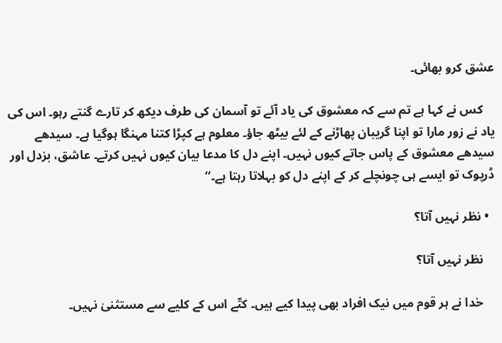عشق کرو بھائی۔

    کس نے کہا ہے تم سے کہ معشوق کی یاد آئے تو آسمان کی طرف دیکھ کر تارے گنتے رہو۔ اس کی یاد نے زور مارا تو اپنا گریبان پھاڑنے کے لئے بیٹھ جاؤ۔ معلوم ہے کپڑا کتنا مہنگا ہوگیا ہے۔ سیدھے سیدھے معشوق کے پاس جاتے کیوں نہیں۔ اپنے دل کا مدعا بیان کیوں نہیں کرتے۔ عاشق، بزدل اور ڈرپوک تو ایسے ہی چونچلے کر کے اپنے دل کو بہلاتا رہتا ہے۔‘‘

  • نظر نہیں آتا؟

    نظر نہیں آتا؟

    خدا نے ہر قوم میں نیک افراد بھی پیدا کیے ہیں۔ کتّے اس کے کلیے سے مستثنیٰ نہیں۔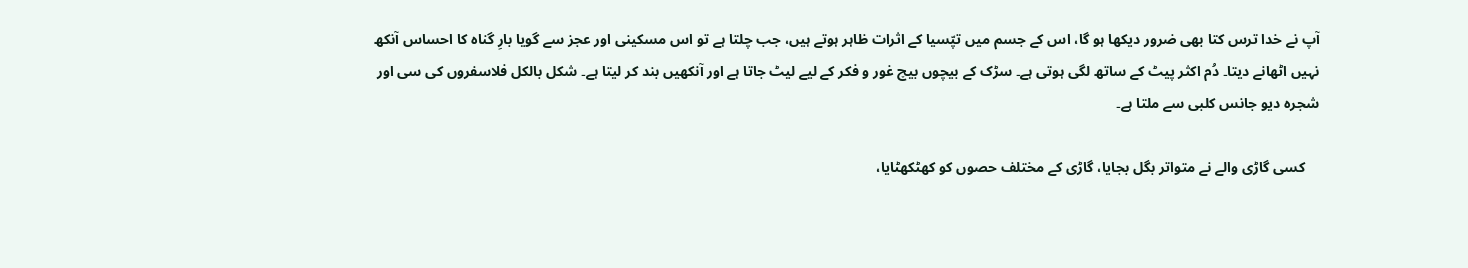آپ نے خدا ترس کتا بھی ضرور دیکھا ہو گا، اس کے جسم میں تپّسیا کے اثرات ظاہر ہوتے ہیں، جب چلتا ہے تو اس مسکینی اور عجز سے گویا بارِ گناہ کا احساس آنکھ نہیں اٹھانے دیتا۔ دُم اکثر پیٹ کے ساتھ لگی ہوتی ہے۔ سڑک کے بیچوں بیچ غور و فکر کے ليے لیٹ جاتا ہے اور آنکھیں بند کر لیتا ہے۔ شکل بالکل فلاسفروں کی سی اور شجرہ دیو جانس کلبی سے ملتا ہے۔

    کسی گاڑی والے نے متواتر بگل بجایا، گاڑی کے مختلف حصوں کو کھٹکھٹایا،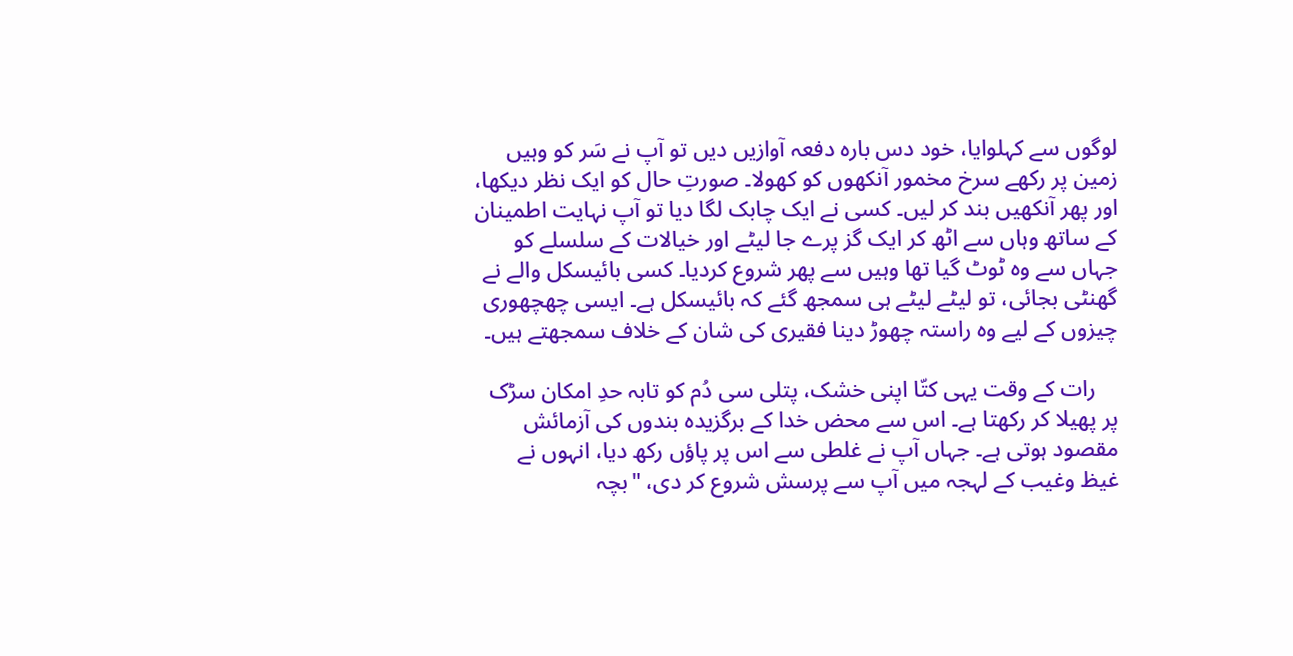لوگوں سے کہلوایا، خود دس بارہ دفعہ آوازیں دیں تو آپ نے سَر کو وہیں زمین پر رکھے سرخ مخمور آنکھوں کو کھولا۔ صورتِ حال کو ایک نظر دیکھا، اور پھر آنکھیں بند کر لیں۔ کسی نے ایک چابک لگا دیا تو آپ نہایت اطمینان کے ساتھ وہاں سے اٹھ کر ایک گز پرے جا لیٹے اور خیالات کے سلسلے کو جہاں سے وہ ٹوٹ گیا تھا وہیں سے پھر شروع کردیا۔ کسی بائیسکل والے نے گھنٹی بجائی، تو لیٹے لیٹے ہی سمجھ گئے کہ بائیسکل ہے۔ ایسی چھچھوری چیزوں کے ليے وہ راستہ چھوڑ دینا فقیری کی شان کے خلاف سمجھتے ہیں۔

    رات کے وقت یہی کتّا اپنی خشک، پتلی سی دُم کو تابہ حدِ امکان سڑک پر پھیلا کر رکھتا ہے۔ اس سے محض خدا کے برگزیدہ بندوں کی آزمائش مقصود ہوتی ہے۔ جہاں آپ نے غلطی سے اس پر پاؤں رکھ دیا، انہوں نے غیظ وغیب کے لہجہ میں آپ سے پرسش شروع کر دی، "بچہ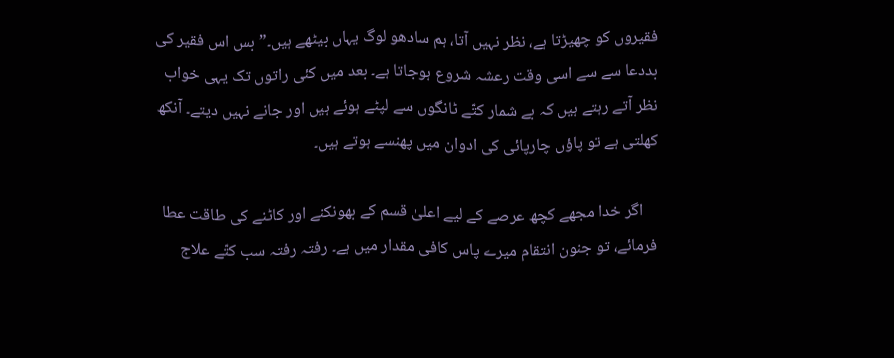فقیروں کو چھیڑتا ہے، نظر نہیں آتا، ہم سادھو لوگ یہاں بیٹھے ہیں۔” بس اس فقیر کی بددعا سے سے اسی وقت رعشہ شروع ہوجاتا ہے۔ بعد میں کئی راتوں تک یہی خواب نظر آتے رہتے ہیں کہ بے شمار کتّے ٹانگوں سے لپٹے ہوئے ہیں اور جانے نہیں دیتے۔ آنکھ کھلتی ہے تو پاؤں چارپائی کی ادوان میں پھنسے ہوتے ہیں۔

    اگر خدا مجھے کچھ عرصے کے ليے اعلیٰ قسم کے بھونکنے اور کاٹنے کی طاقت عطا فرمائے، تو جنون انتقام میرے پاس کافی مقدار میں ہے۔ رفتہ رفتہ سب کتّے علاج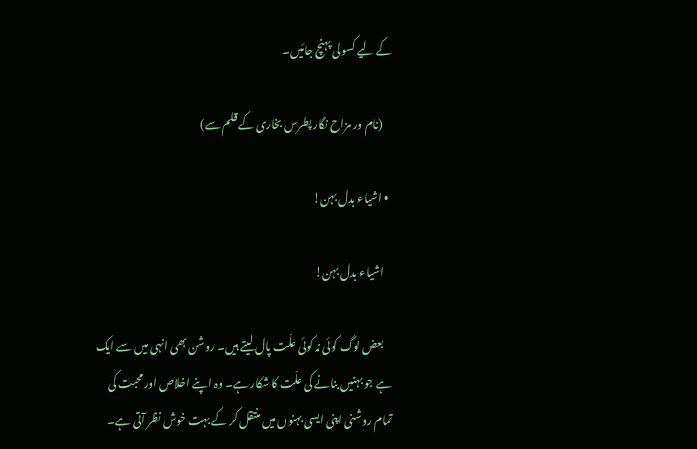کے ليے کسولی پہنچ جائیں۔

    (نام ور مزاح نگار پطرس بخاری کے قلم سے)

  • اشیاء بدل بہن!

    اشیاء بدل بہن!

    بعض لوگ کوئی نہ کوئی علّت پال لیتے ہیں۔ روشن بھی انہی میں سے ایک ہے جو بہنیں بنانے کی علّت کا شکار ہے۔ وہ اپنے اخلاص اور محبت کی تمام روشنی اپنی ایسی بہنوں میں منتقل کر کے بہت خوش نظر آتی ہے۔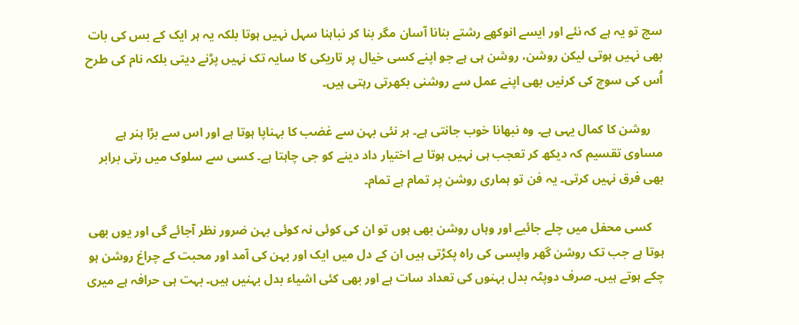سچ تو یہ ہے کہ نئے اور ایسے انوکھے رشتے بنانا آسان مگر بنا کر نباہنا سہل نہیں ہوتا بلکہ یہ ہر ایک کے بس کی بات بھی نہیں ہوتی لیکن روشن، روشن ہی ہے جو اپنے کسی خیال پر تاریکی کا سایہ تک نہیں پڑنے دیتی بلکہ نام کی طرح اُس کی سوچ کی کرنیں بھی اپنے عمل سے روشنی بکھرتی رہتی ہیں۔

    روشن کا کمال یہی ہے۔ وہ نبھانا خوب جانتی ہے۔ ہر نئی بہن سے غضب کا بہناپا ہوتا ہے اور اس سے بڑا ہنر ہے مساوی تقسیم کہ دیکھ کر تعجب ہی نہیں ہوتا بے اختیار داد دینے کو جی چاہتا ہے۔ کسی سے سلوک میں رتی برابر بھی فرق نہیں کرتی۔ یہ فن تو ہماری روشن پر تمام ہے تمام۔

    کسی محفل میں چلے جائیے اور وہاں روشن بھی ہوں تو ان کی کوئی نہ کوئی بہن ضرور نظر آجائے گی اور یوں بھی ہوتا ہے جب تک روشن گھر واپسی کی راہ پکڑتی ہیں ان کے دل میں ایک اور بہن کی آمد اور محبت کے چراغ روشن ہو چکے ہوتے ہیں۔ صرف دوپٹہ بدل بہنوں کی تعداد سات ہے اور بھی کئی اشیاء بدل بہنیں ہیں۔ بہت ہی حرافہ ہے میری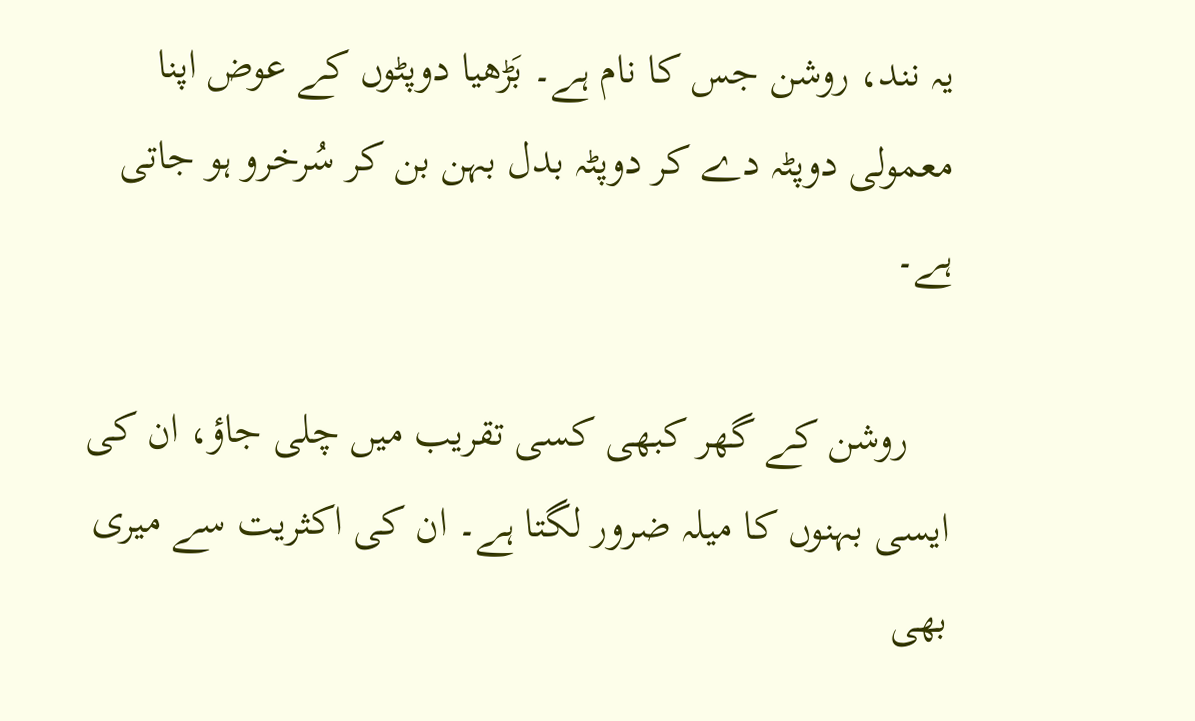یہ نند، روشن جس کا نام ہے۔ بَڑھیا دوپٹوں کے عوض اپنا معمولی دوپٹہ دے کر دوپٹہ بدل بہن بن کر سُرخرو ہو جاتی ہے۔

    روشن کے گھر کبھی کسی تقریب میں چلی جاؤ، ان کی ایسی بہنوں کا میلہ ضرور لگتا ہے۔ ان کی اکثریت سے میری بھی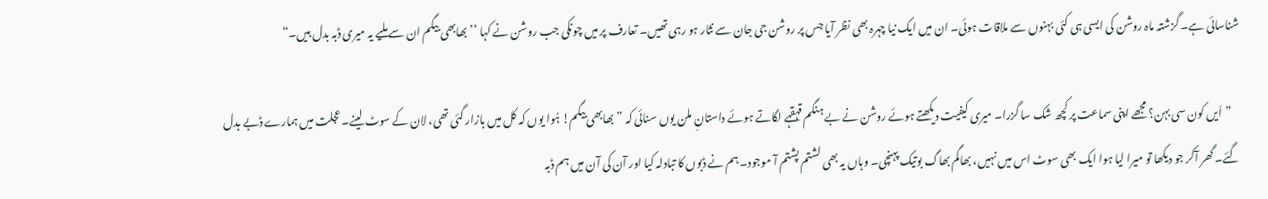شناسائی ہے۔ گزشتہ ماہ روشن کی ایسی ہی کئی بہنوں سے ملاقات ہوئی۔ ان میں ایک نیا چہرہ بھی نظر آیا جس پر روشن جی جان سے نثار ہو رہی تھیں۔ تعارف پر میں چونکی جب روشن نے کہا ’’بھابھی بیگم ان سے ملیے یہ میری ڈبہ بدل ہیں۔“

    ”اَیں کون سی بہن؟ مجھے اپنی سماعت پر کچھ شک سا گزرا۔ میری کیفیت دیکھتے ہوئے روشن نے بے ہنگم قہقہے لگاتے ہوئے داستانِ ملن یوں سنائی کہ ”بھابھی بیگم! ہُوا یوں کہ کل میں بازار گئی تھی، لان کے سوٹ لینے۔ عجلت میں ہمارے ڈبے بدل گئے۔ گھر آکر جو دیکھا تو میرا لیا ہوا ایک بھی سوٹ اس میں نہیں، بھاگم بھاگ بوتیک پہنچی۔ وہاں یہ بھی لشتم پشتم آ موجود۔ ہم نے ڈبوں کا تبادلہ کیا اور آن کی آن میں ہم ڈبہ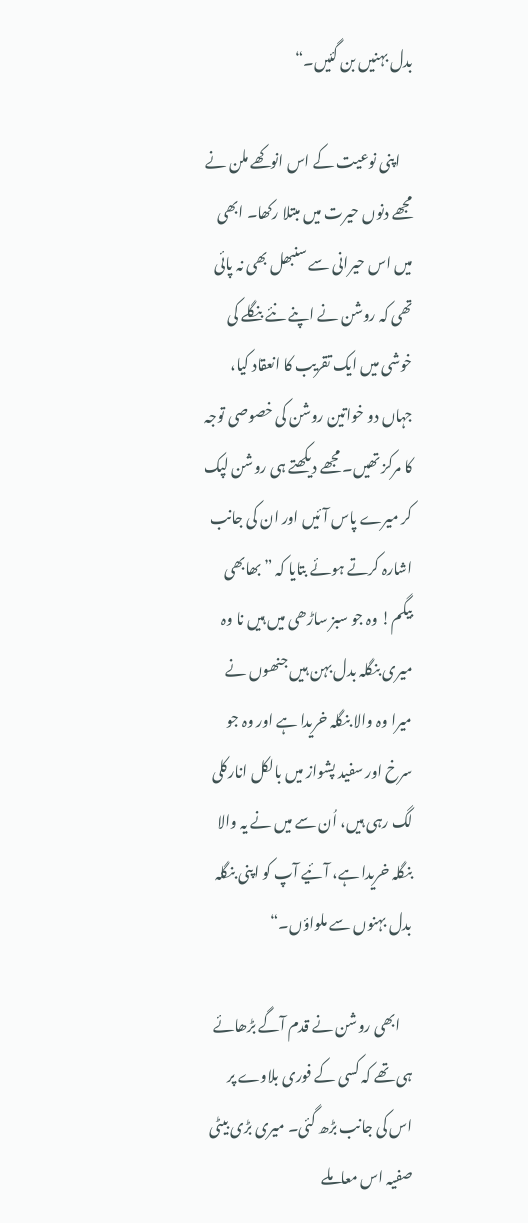بدل بہنیں بن گئیں۔“

    اپنی نوعیت کے اس انوکھے ملن نے مجھے دنوں حیرت میں مبتلا رکھا۔ ابھی میں اس حیرانی سے سنبھل بھی نہ پائی تھی کہ روشن نے اپنے نئے بنگلے کی خوشی میں ایک تقریب کا انعقاد کیا، جہاں دو خواتین روشن کی خصوصی توجہ کا مرکز تھیں۔ مجھے دیکھتے ہی روشن لپک کر میرے پاس آئیں اور ان کی جانب اشارہ کرتے ہوئے بتایا کہ ”بھابھی بیگم! وہ جو سبز ساڑھی میں ہیں نا وہ میری بنگلہ بدل بہن ہیں جنھوں نے میرا وہ والا بنگلہ خریدا ہے اور وہ جو سرخ اور سفید پشواز میں بالکل انارکلی لگ رہی ہیں، اُن سے میں نے یہ والا بنگلہ خریدا ہے، آئیے آپ کو اپنی بنگلہ بدل بہنوں سے ملواؤں۔“

    ابھی روشن نے قدم آگے بڑھائے ہی تھے کہ کسی کے فوری بلاوے پر اس کی جانب بڑھ گئی۔ میری بڑی بیٹی صفیہ اس معاملے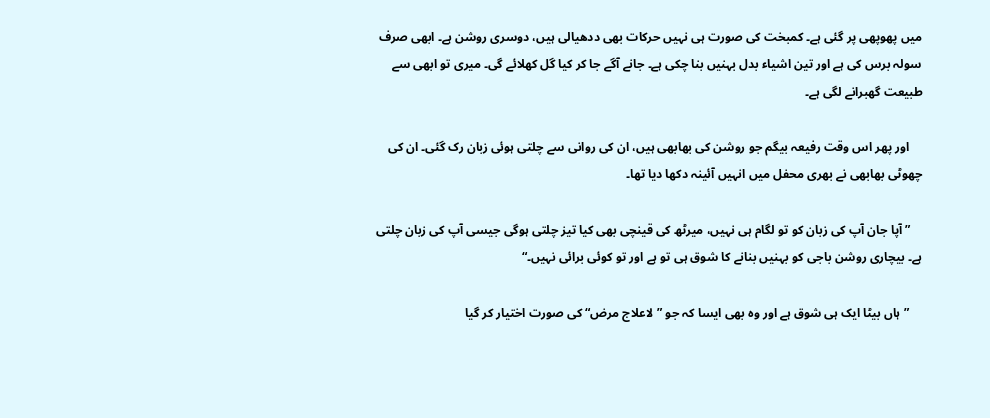میں پھوپھی پر گئی ہے۔ کمبخت کی صورت ہی نہیں حرکات بھی ددھیالی ہیں، دوسری روشن ہے۔ ابھی صرف سولہ برس کی ہے اور تین اشیاء بدل بہنیں بنا چکی ہے۔ جانے آگے جا کر کیا گل کھلائے گی۔ میری تو ابھی سے طبیعت گھبرانے لگی ہے۔

    اور پھر اس وقت رفیعہ بیگم جو روشن کی بھابھی ہیں، ان کی روانی سے چلتی ہوئی زبان رک گئی۔ ان کی چھوٹی بھابھی نے بھری محفل میں انہیں آئینہ دکھا دیا تھا۔

    ”آپا جان آپ کی زبان کو تو لگام ہی نہیں، میرٹھ کی قینچی بھی کیا تیز چلتی ہوگی جیسی آپ کی زبان چلتی ہے۔ بیچاری روشن باجی کو بہنیں بنانے کا شوق ہی تو ہے اور تو کوئی برائی نہیں۔“

    ”ہاں بیٹا ایک ہی شوق ہے اور وہ بھی ایسا کہ جو ”لاعلاج مرض“ کی صورت اختیار کر گیا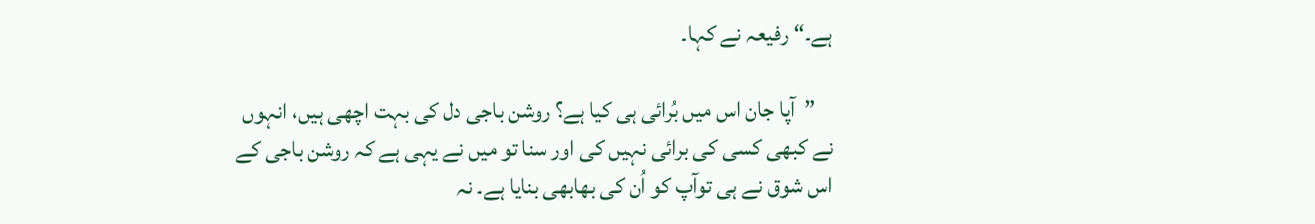ہے۔“ رفیعہ نے کہا۔

    ”آپا جان اس میں بُرائی ہی کیا ہے؟ روشن باجی دل کی بہت اچھی ہیں، انہوں نے کبھی کسی کی برائی نہیں کی اور سنا تو میں نے یہی ہے کہ روشن باجی کے اس شوق نے ہی توآپ کو اُن کی بھابھی بنایا ہے۔ نہ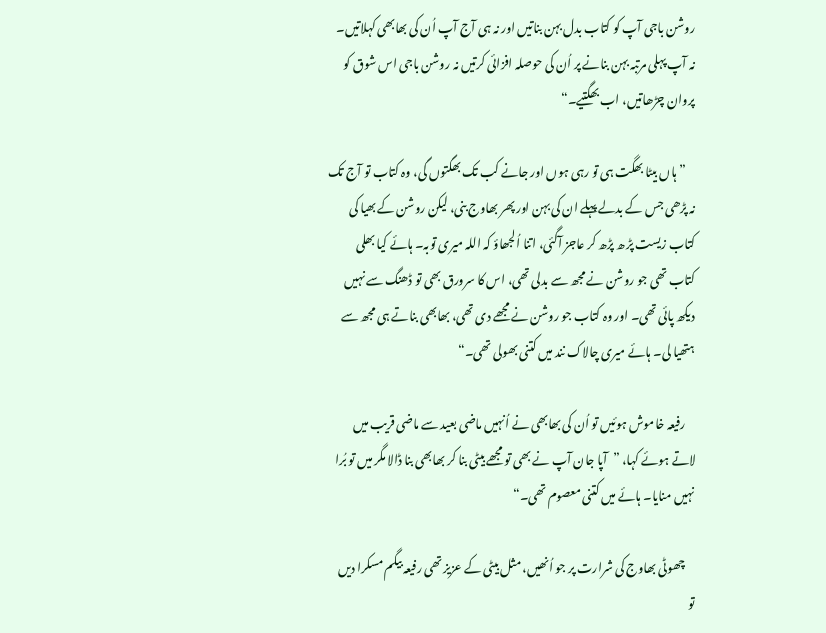روشن باجی آپ کو کتاب بدل بہن بناتیں اور نہ ہی آج آپ اُن کی بھابھی کہلاتیں۔ نہ آپ پہلی مرتبہ بہن بنانے پر اُن کی حوصلہ افزائی کرتیں نہ روشن باجی اس شوق کو پروان چڑھاتیں، اب بھگتیے۔“

    ”ہاں بیٹا بھگت ہی تو رہی ہوں اور جانے کب تک بھگتوں گی، وہ کتاب تو آج تک نہ پڑھی جس کے بدلے پہلے ان کی بہن اور پھر بھاوج بنی، لیکن روشن کے بھیا کی کتاب زیست پڑ ھ پڑھ کر عاجز آگئی، اتنا اُلجھاؤ کہ اللہ میری توبہ۔ ہائے کیا بھلی کتاب تھی جو روشن نے مجھ سے بدلی تھی، اس کا سرورق بھی تو ڈھنگ سے نہیں دیکھ پائی تھی۔ اور وہ کتاب جو روشن نے مجھے دی تھی، بھابھی بناتے ہی مجھ سے ہتھیا لی۔ ہائے میری چالاک نند میں کتنی بھولی تھی۔“

    رفیعہ خاموش ہوئیں تو اُن کی بھابھی نے اُنہیں ماضی بعید سے ماضی قریب میں لاتے ہوئے کہا، ”آپا جان آپ نے بھی تو مجھے بیٹی بنا کر بھابھی بنا ڈالا مگر میں تو بُرا نہیں منایا۔ ہائے میں کتنی معصوم تھی۔“

    چھوٹی بھاوج کی شرارت پر جو اُنھیں، مثل بیٹی کے عزیز تھی رفیعہ بیگم مسکرا دیں تو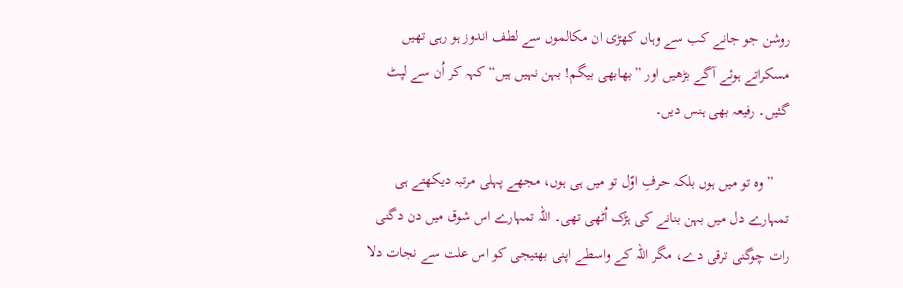روشن جو جانے کب سے وہاں کھڑی ان مکالموں سے لطف اندوز ہو رہی تھیں مسکراتے ہوئے آگے بڑھیں اور ”بھابھی بیگم! بہن نہیں ہیں“ کہہ کر اُن سے لپٹ گئیں۔ رفیعہ بھی ہنس دیں۔

    ”وہ تو میں ہوں بلکہ حرفِ اوّل تو میں ہی ہوں، مجھے پہلی مرتبہ دیکھتے ہی تمہارے دل میں بہن بنانے کی ہڑک اُٹھی تھی۔ اللہ تمہارے اس شوق میں دن دگنی رات چوگنی ترقی دے، مگر اللہ کے واسطے اپنی بھتیجی کو اس علت سے نجات دلا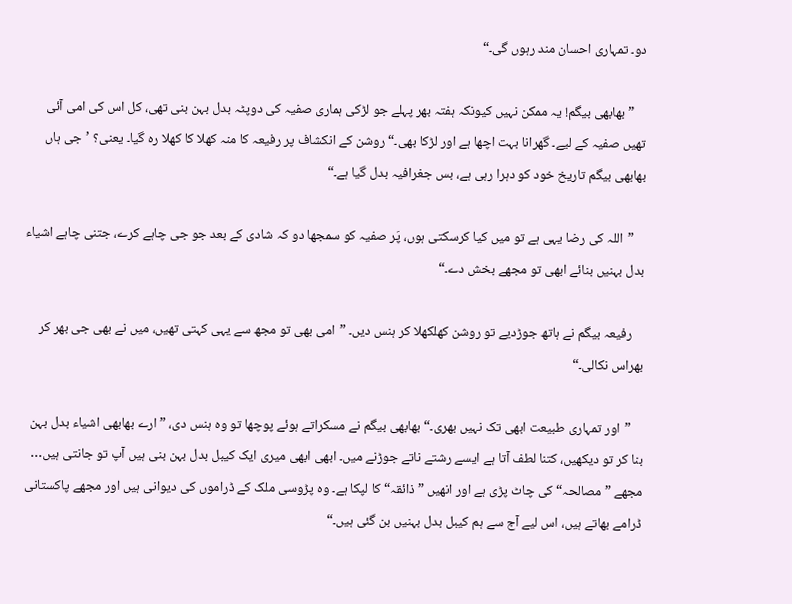دو۔ تمہاری احسان مند رہوں گی۔“

    ”بھابھی بیگم! یہ ممکن نہیں کیونکہ ہفتہ بھر پہلے جو لڑکی ہماری صفیہ کی دوپٹہ بدل بہن بنی تھی، کل اس کی امی آئی تھیں صفیہ کے لیے۔ گھرانا بہت اچھا ہے اور لڑکا بھی۔“ روشن کے انکشاف پر رفیعہ کا منہ کھلا کا کھلا رہ گیا۔ یعنی؟ ’جی ہاں بھابھی بیگم تاریخ خود کو دہرا رہی ہے، بس جغرافیہ بدل گیا ہے۔“

    ”اللہ کی رضا یہی ہے تو میں کیا کرسکتی ہوں، پَر صفیہ کو سمجھا دو کہ شادی کے بعد جو جی چاہے کرے، جتنی چاہے اشیاء بدل بہنیں بنائے ابھی تو مجھے بخش دے۔“

    رفیعہ بیگم نے ہاتھ جوڑدیے تو روشن کھلکھلا کر ہنس دیں۔ ”امی بھی تو مجھ سے یہی کہتی تھیں، میں نے بھی جی بھر کر بھراس نکالی۔“

    ”اور تمہاری طبیعت ابھی تک نہیں بھری۔“ بھابھی بیگم نے مسکراتے ہوئے پوچھا تو وہ ہنس دی، ”ارے بھابھی اشیاء بدل بہن بنا کر تو دیکھیں، کتنا لطف آتا ہے ایسے رشتے ناتے جوڑنے میں۔ ابھی ابھی میری ایک کیبل بدل بہن بنی ہیں آپ تو جانتی ہیں… مجھے ”مصالحہ“ کی چاٹ پڑی ہے اور انھیں ”ذائقہ“ کا لپکا ہے۔ وہ پڑوسی ملک کے ڈراموں کی دیوانی ہیں اور مجھے پاکستانی ڈرامے بھاتے ہیں، اس لیے آج سے ہم کیبل بدل بہنیں بن گئی ہیں۔“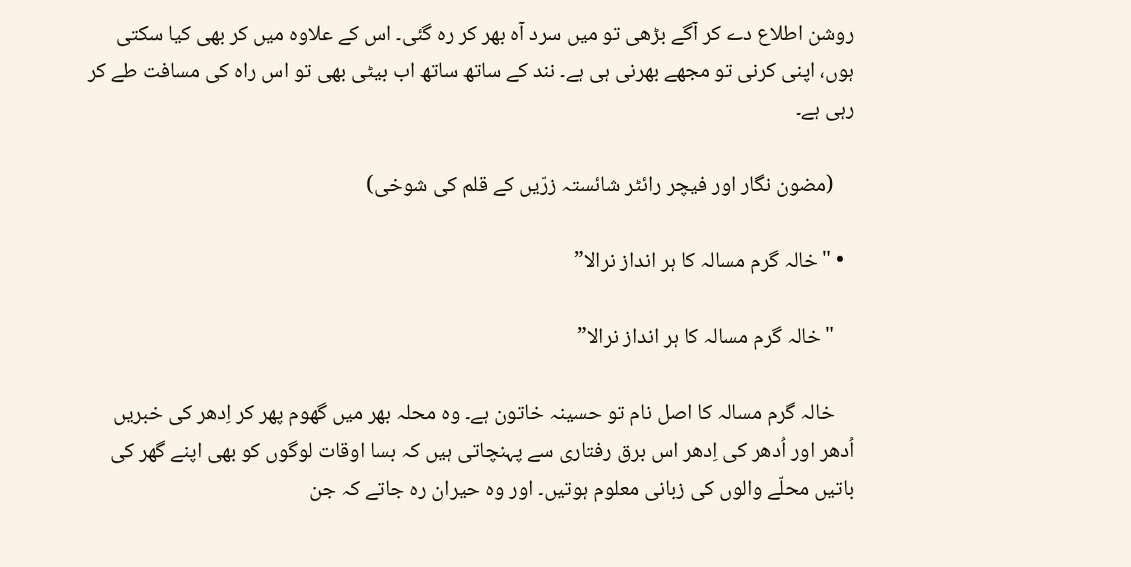روشن اطلاع دے کر آگے بڑھی تو میں سرد آہ بھر کر رہ گئی۔ اس کے علاوہ میں کر بھی کیا سکتی ہوں، اپنی کرنی تو مجھے بھرنی ہی ہے۔ نند کے ساتھ ساتھ اب بیٹی بھی تو اس راہ کی مسافت طے کر رہی ہے۔

    (مضون نگار اور فیچر رائٹر شائستہ زرّیں کے قلم کی شوخی)

  • "خالہ گرم مسالہ کا ہر انداز نرالا”

    "خالہ گرم مسالہ کا ہر انداز نرالا”

    خالہ گرم مسالہ کا اصل نام تو حسینہ خاتون ہے۔ وہ محلہ بھر میں گھوم پھر کر اِدھر کی خبریں اُدھر اور اُدھر کی اِدھر اس برق رفتاری سے پہنچاتی ہیں کہ بسا اوقات لوگوں کو بھی اپنے گھر کی باتیں محلّے والوں کی زبانی معلوم ہوتیں۔ اور وہ حیران رہ جاتے کہ جن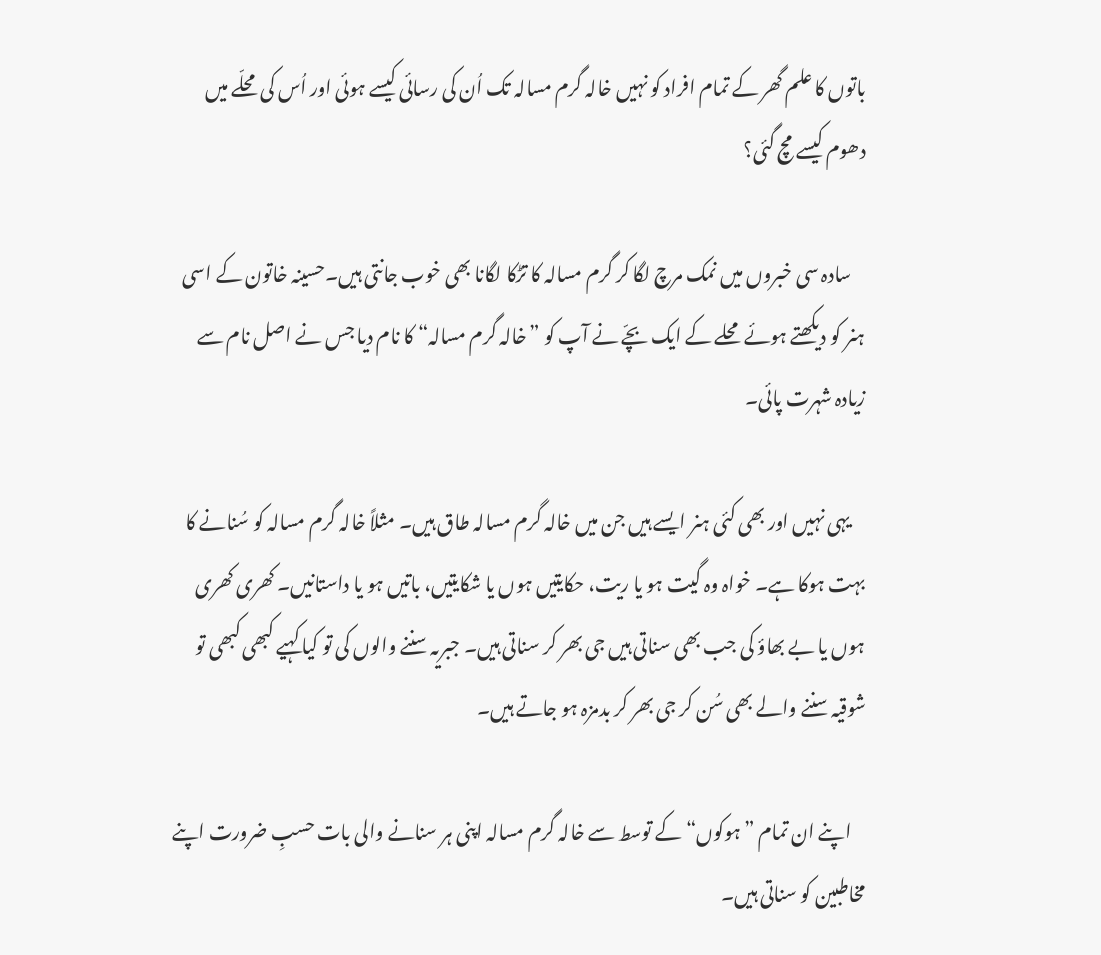باتوں کا علم گھر کے تمام افراد کو نہیں خالہ گرم مسالہ تک اُن کی رسائی کیسے ہوئی اور اُس کی محلّے میں دھوم کیسے مچ گئی؟

    سادہ سی خبروں میں نمک مرچ لگا کر گرم مسالہ کا تڑکا لگانا بھی خوب جانتی ہیں۔حسینہ خاتون کے اسی ہنر کو دیکھتے ہوئے محلے کے ایک بچّے نے آپ کو ”خالہ گرم مسالہ“ کا نام دیا جس نے اصل نام سے زیادہ شہرت پائی۔

    یہی نہیں اور بھی کئی ہنر ایسے ہیں جن میں خالہ گرم مسالہ طاق ہیں۔ مثلاً خالہ گرم مسالہ کو سُنانے کا بہت ہوکا ہے۔ خواہ وہ گیت ہو یا ریت، حکایتیں ہوں یا شکایتیں، باتیں ہو یا داستانیں۔ کھری کھری ہوں یا بے بھاؤ کی جب بھی سناتی ہیں جی بھر کر سناتی ہیں۔ جبریہ سننے والوں کی تو کیا کہیے کبھی کبھی تو شوقیہ سننے والے بھی سُن کر جی بھر کر بدمزہ ہو جاتے ہیں۔

    اپنے ان تمام ”ہوکوں“ کے توسط سے خالہ گرم مسالہ اپنی ہر سنانے والی بات حسبِ ضرورت اپنے مخاطبین کو سناتی ہیں۔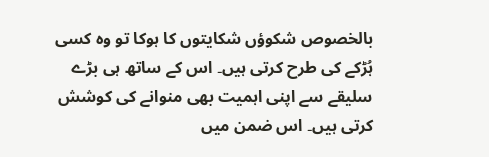بالخصوص شکوؤں شکایتوں کا ہوکا تو وہ کسی ہُڑکے کی طرح کرتی ہیں۔ اس کے ساتھ ہی بڑے سلیقے سے اپنی اہمیت بھی منوانے کی کوشش کرتی ہیں۔ اس ضمن میں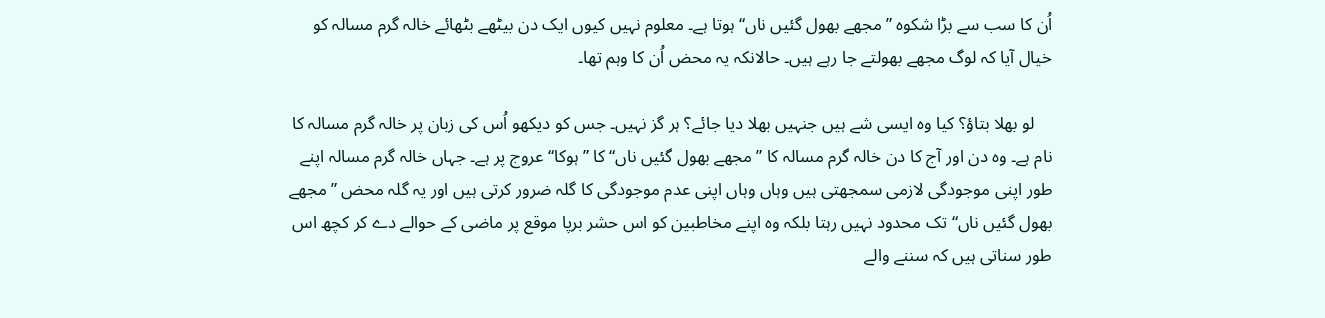اُن کا سب سے بڑا شکوہ ”مجھے بھول گئیں ناں“ ہوتا ہے۔ معلوم نہیں کیوں ایک دن بیٹھے بٹھائے خالہ گرم مسالہ کو خیال آیا کہ لوگ مجھے بھولتے جا رہے ہیں۔ حالانکہ یہ محض اُن کا وہم تھا۔

    لو بھلا بتاؤ؟ کیا وہ ایسی شے ہیں جنہیں بھلا دیا جائے؟ ہر گز نہیں۔ جس کو دیکھو اُس کی زبان پر خالہ گرم مسالہ کا نام ہے۔ وہ دن اور آج کا دن خالہ گرم مسالہ کا ”مجھے بھول گئیں ناں“ کا ”ہوکا“ عروج پر ہے۔ جہاں خالہ گرم مسالہ اپنے طور اپنی موجودگی لازمی سمجھتی ہیں وہاں وہاں اپنی عدم موجودگی کا گلہ ضرور کرتی ہیں اور یہ گلہ محض ”مجھے بھول گئیں ناں“ تک محدود نہیں رہتا بلکہ وہ اپنے مخاطبین کو اس حشر برپا موقع پر ماضی کے حوالے دے کر کچھ اس طور سناتی ہیں کہ سننے والے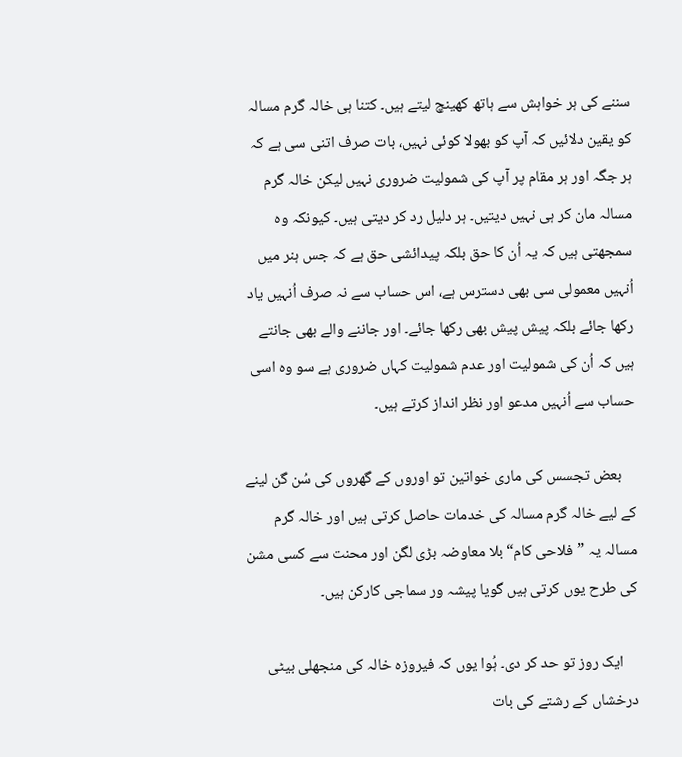سننے کی ہر خواہش سے ہاتھ کھینچ لیتے ہیں۔ کتنا ہی خالہ گرم مسالہ کو یقین دلائیں کہ آپ کو بھولا کوئی نہیں، بات صرف اتنی سی ہے کہ ہر جگہ اور ہر مقام پر آپ کی شمولیت ضروری نہیں لیکن خالہ گرم مسالہ مان کر ہی نہیں دیتیں۔ ہر دلیل رد کر دیتی ہیں۔ کیونکہ وہ سمجھتی ہیں کہ یہ اُن کا حق بلکہ پیدائشی حق ہے کہ جس ہنر میں اُنہیں معمولی سی بھی دسترس ہے، اس حساب سے نہ صرف اُنہیں یاد رکھا جائے بلکہ پیش پیش بھی رکھا جائے۔ اور جاننے والے بھی جانتے ہیں کہ اُن کی شمولیت اور عدم شمولیت کہاں ضروری ہے سو وہ اسی حساب سے اُنہیں مدعو اور نظر انداز کرتے ہیں۔

    بعض تجسس کی ماری خواتین تو اوروں کے گھروں کی سُن گن لینے کے لیے خالہ گرم مسالہ کی خدمات حاصل کرتی ہیں اور خالہ گرم مسالہ یہ ”فلاحی کام“ بلا معاوضہ بڑی لگن اور محنت سے کسی مشن کی طرح یوں کرتی ہیں گویا پیشہ ور سماجی کارکن ہیں۔

    ایک روز تو حد کر دی۔ ہُوا یوں کہ فیروزہ خالہ کی منجھلی بیٹی درخشاں کے رشتے کی بات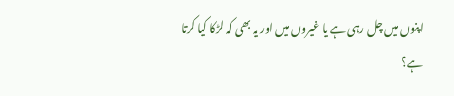اپنوں میں چل رہی ہے یا غیروں میں اور یہ بھی کہ لڑکا کیا کرتا ہے؟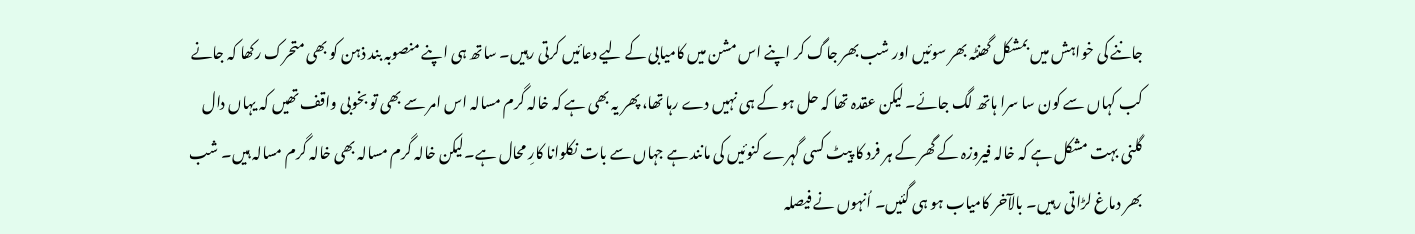جاننے کی خواہش میں بمشکل گھنٹہ بھر سوئیں اور شب بھر جاگ کر اپنے اس مشن میں کامیابی کے لیے دعائیں کرتی رہیں۔ ساتھ ہی اپنے منصوبہ بند ذہن کو بھی متحرک رکھا کہ جانے کب کہاں سے کون سا سرا ہاتھ لگ جائے۔ لیکن عقدہ تھا کہ حل ہو کے ہی نہیں دے رہا تھا، پھر یہ بھی ہے کہ خالہ گرم مسالہ اس امر سے بھی تو بخوبی واقف تھیں کہ یہاں دال گلنی بہت مشکل ہے کہ خالہ فیروزہ کے گھر کے ہر فرد کا پیٹ کسی گہرے کنوئیں کی مانند ہے جہاں سے بات نکلوانا کارِ محال ہے۔لیکن خالہ گرم مسالہ بھی خالہ گرم مسالہ ہیں۔ شب بھر دماغ لڑاتی رہیں۔ بالآخر کامیاب ہو ہی گئیں۔ اُنہوں نے فیصلہ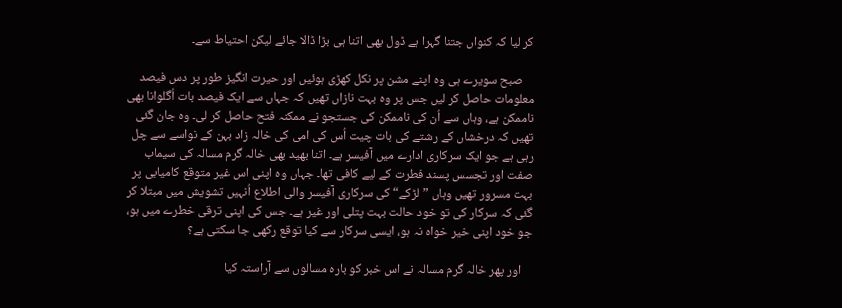کر لیا کہ کنواں جتنا گہرا ہے ڈول بھی اتنا ہی بڑا ڈالا جائے لیکن احتیاط سے۔

    صبح سویرے ہی وہ اپنے مشن پر نکل کھڑی ہوئیں اور حیرت انگیز طور پر دس فیصد معلومات حاصل کر لیں جس پر وہ بہت نازاں تھیں کہ جہاں سے ایک فیصد بات اُگلوانا بھی ناممکن ہے، وہاں سے اُن کی ناممکن کی جستجو نے ممکنہ فتح حاصل کر لی۔ وہ جان گئی تھیں کہ درخشاں کے رشتے کی بات چیت اُس کی امی کی خالہ زاد بہن کے نواسے سے چل رہی ہے جو ایک سرکاری ادارے میں آفیسر ہے۔ اتنا بھید بھی خالہ گرم مسالہ کی سیماب صفت اور تجسس پسند فطرت کے لیے کافی تھا۔ جہاں وہ اپنی اس غیر متوقع کامیابی پر بہت مسرور تھیں وہاں ”لڑکے“ کی سرکاری آفیسر والی اطلاع اُنہیں تشویش میں مبتلا کر گئی کہ سرکار کی تو خود حالت بہت پتلی اور غیر ہے۔ جس کی اپنی ترقی خطرے میں ہو، جو خود اپنی خیر خواہ نہ ہو، ایسی سرکار سے کیا توقع رکھی جا سکتی ہے؟

    اور پھر خالہ گرم مسالہ نے اس خبر کو بارہ مسالوں سے آراستہ کیا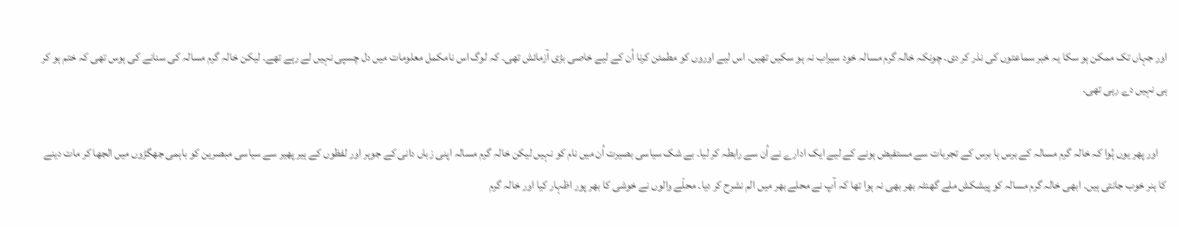اور جہاں تک ممکن ہو سکا یہ خبر سماعتوں کی نذر کر دی۔ چونکہ خالہ گرم مسالہ خود سیراب نہ ہو سکیں تھیں۔ اس لیے اوروں کو مطمئن کرنا اُن کے لیے خاصی بڑی آزمائش تھی۔ کہ لوگ اس نامکمل معلومات میں دل چسپی نہیں لے رہے تھے۔ لیکن خالہ گرم مسالہ کی سنانے کی ہوس تھی کہ ختم ہو کر ہی نہیں دے رہی تھی۔

    اور پھر یوں ہُوا کہ خالہ گرم مسالہ کے برس ہا برس کے تجربات سے مستفیض ہونے کے لیے ایک ادارے نے اُن سے رابطہ کر لیا۔ بے شک سیاسی بصیرت اُن میں نام کو نہیں لیکن خالہ گرم مسالہ اپنی زباں دانی کے جوہر اور لفظوں کے ہیر پھیر سے سیاسی مبصرین کو باہمی جھگڑوں میں الجھا کر مات دینے کا ہنر خوب جانتی ہیں۔ ابھی خالہ گرم مسالہ کو پیشکش ملے گھنٹہ بھر بھی نہ ہوا تھا کہ آپ نے محلے بھر میں الم نشرح کر دیا۔ محلّے والوں نے خوشی کا بھر پور اظہار کیا اور خالہ گرم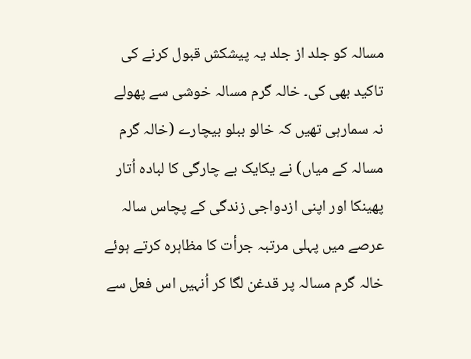مسالہ کو جلد از جلد یہ پیشکش قبول کرنے کی تاکید بھی کی۔ خالہ گرم مسالہ خوشی سے پھولے نہ سمارہی تھیں کہ خالو ببلو بیچارے (خالہ گرم مسالہ کے میاں) نے یکایک بے چارگی کا لبادہ اُتار پھینکا اور اپنی ازدواجی زندگی کے پچاس سالہ عرصے میں پہلی مرتبہ جرأت کا مظاہرہ کرتے ہوئے خالہ گرم مسالہ پر قدغن لگا کر اُنہیں اس فعل سے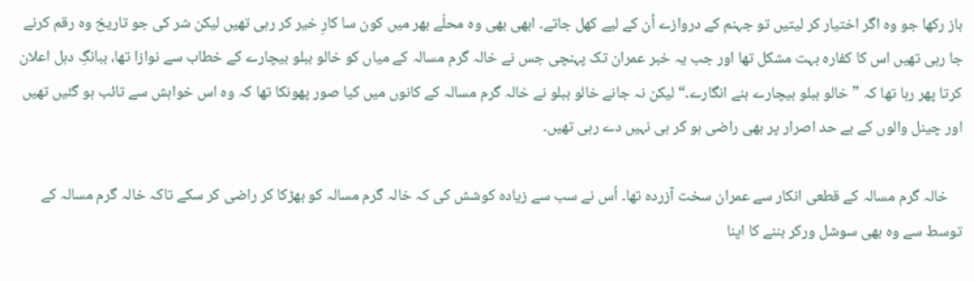باز رکھا جو وہ اگر اختیار کر لیتیں تو جہنم کے دروازے اُن کے لیے کھل جاتے۔ ابھی بھی وہ محلّے بھر میں کون سا کارِ خیر کر رہی تھیں لیکن شر کی جو تاریخ وہ رقم کرنے جا رہی تھیں اس کا کفارہ بہت مشکل تھا اور جب یہ خبر عمران تک پہنچی جس نے خالہ گرم مسالہ کے میاں کو خالو ببلو بیچارے کے خطاب سے نوازا تھا، ببانگِ دہل اعلان کرتا پھر رہا تھا کہ ”خالو ببلو بیچارے بنے انگارے۔“ لیکن نہ جانے خالو ببلو نے خالہ گرم مسالہ کے کانوں میں کیا صور پھونکا تھا کہ وہ اس خواہش سے تائب ہو گئیں تھیں اور چینل والوں کے بے حد اصرار پر بھی راضی ہو کر ہی نہیں دے رہی تھیں۔

    خالہ گرم مسالہ کے قطعی انکار سے عمران سخت آزردہ تھا۔ اُس نے سب سے زیادہ کوشش کی کہ خالہ گرم مسالہ کو بھڑکا کر راضی کر سکے تاکہ خالہ گرم مسالہ کے توسط سے وہ بھی سوشل ورکر بننے کا اپنا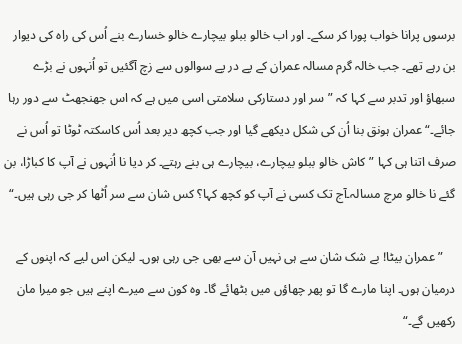برسوں پرانا خواب پورا کر سکے۔ اور اب خالو ببلو بیچارے خالو خسارے بنے اُس کی راہ کی دیوار بن رہے تھے۔ جب خالہ گرم مسالہ عمران کے پے در پے سوالوں سے زچ آگئیں تو اُنہوں نے بڑے سبھاؤ اور تدبر سے کہا کہ ”سر اور دستارکی سلامتی اسی میں ہے کہ اس جھنجھٹ سے دور رہا جائے۔“ عمران ہونق بنا اُن کی شکل دیکھے گیا اور جب کچھ دیر بعد اُس کاسکتہ ٹوٹا تو اُس نے صرف اتنا ہی کہا ”کاش خالو ببلو بیچارے، بیچارے ہی بنے رہتے۔ کر دیا نا اُنہوں نے آپ کا کباڑا، بن گئے نا خالو مرچ مسالہ۔آج تک کسی نے آپ کو کچھ کہا؟ کس شان سے سر اُٹھا کر جی رہی ہیں۔“

    ” عمران بیٹا! بے شک شان سے ہی نہیں آن سے بھی جی رہی ہوں۔ لیکن اس لیے کہ اپنوں کے درمیان ہوں۔ اپنا مارے گا تو پھر چھاؤں میں بٹھائے گا۔ وہ کون سے میرے اپنے ہیں جو میرا مان رکھیں گے۔“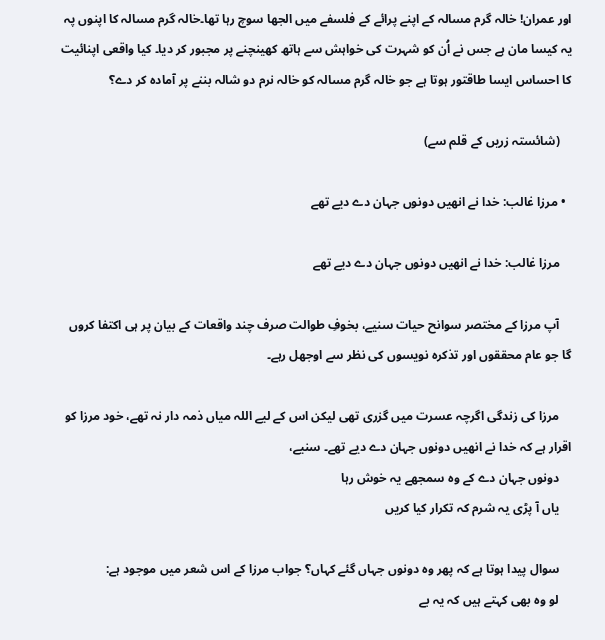اور عمران! خالہ گرم مسالہ کے اپنے پرائے کے فلسفے میں الجھا سوچ رہا تھا۔خالہ گرم مسالہ کا اپنوں پہ یہ کیسا مان ہے جس نے اُن کو شہرت کی خواہش سے ہاتھ کھینچنے پر مجبور کر دیا۔ کیا واقعی اپنائیت کا احساس ایسا طاقتور ہوتا ہے جو خالہ گرم مسالہ کو خالہ نرم دو شالہ بننے پر آمادہ کر دے؟

    (شائستہ زریں کے قلم سے)

  • مرزا غالب: خدا نے انھیں دونوں جہان دے دیے تھے

    مرزا غالب: خدا نے انھیں دونوں جہان دے دیے تھے

    آپ مرزا کے مختصر سوانح حیات سنیے، بخوفِ طوالت صرف چند واقعات کے بیان پر ہی اکتفا کروں گا جو عام محققوں اور تذکرہ نویسوں کی نظر سے اوجھل رہے۔

    مرزا کی زندگی اگرچہ عسرت میں گزری تھی لیکن اس کے لیے اللہ میاں ذمہ دار نہ تھے، خود مرزا کو اقرار ہے کہ خدا نے انھیں دونوں جہان دے دیے تھے۔ سنیے،
    دونوں جہان دے کے وہ سمجھے یہ خوش رہا
    یاں آ پڑی یہ شرم کہ تکرار کیا کریں

    سوال پیدا ہوتا ہے کہ پھر وہ دونوں جہاں گئے کہاں؟ جواب مرزا کے اس شعر میں موجود ہے:
    لو وہ بھی کہتے ہیں کہ یہ بے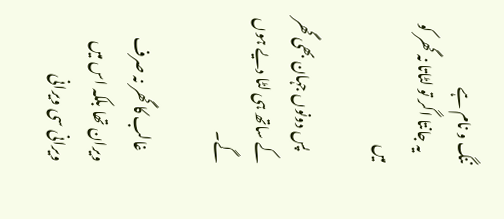ننگ و نام ہے
    یہ جانتا اگر تو لٹاتا نہ گھر کو میں

    پس دونوں جہان بھی گھر کے ساتھ ہی لٹا دیے ہوں گے۔

    غالب کا گھر نہ صرف ویران تھا بلکہ اس میں ویرانی سی ویرانی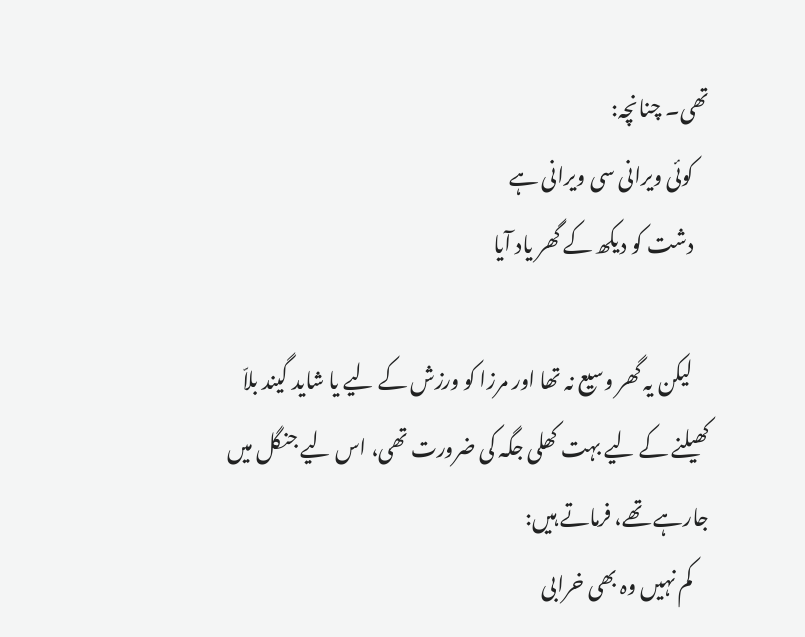تھی۔ چنانچہ:
    کوئی ویرانی سی ویرانی ہے
    دشت کو دیکھ کے گھر یاد آیا

    لیکن یہ گھر وسیع نہ تھا اور مرزا کو ورزش کے لیے یا شاید گیند بلاّ کھیلنے کے لیے بہت کھلی جگہ کی ضرورت تھی، اس لیے جنگل میں جارہے تھے، فرماتے ہیں:
    کم نہیں وہ بھی خرابی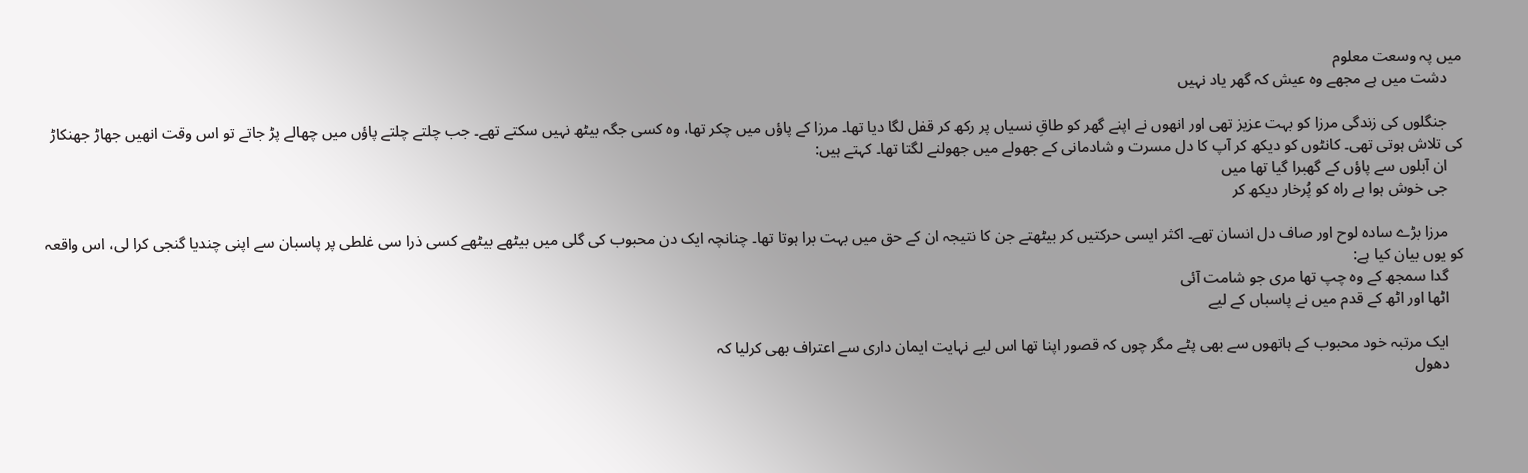میں پہ وسعت معلوم
    دشت میں ہے مجھے وہ عیش کہ گھر یاد نہیں

    جنگلوں کی زندگی مرزا کو بہت عزیز تھی اور انھوں نے اپنے گھر کو طاقِ نسیاں پر رکھ کر قفل لگا دیا تھا۔ مرزا کے پاؤں میں چکر تھا، وہ کسی جگہ بیٹھ نہیں سکتے تھے۔ جب چلتے چلتے پاؤں میں چھالے پڑ جاتے تو اس وقت انھیں جھاڑ جھنکاڑ کی تلاش ہوتی تھی۔ کانٹوں کو دیکھ کر آپ کا دل مسرت و شادمانی کے جھولے میں جھولنے لگتا تھا۔ کہتے ہیں:
    ان آبلوں سے پاؤں کے گھبرا گیا تھا میں
    جی خوش ہوا ہے راہ کو پُرخار دیکھ کر

    مرزا بڑے سادہ لوح اور صاف دل انسان تھے۔ اکثر ایسی حرکتیں کر بیٹھتے جن کا نتیجہ ان کے حق میں بہت برا ہوتا تھا۔ چنانچہ ایک دن محبوب کی گلی میں بیٹھے بیٹھے کسی ذرا سی غلطی پر پاسبان سے اپنی چندیا گنجی کرا لی، اس واقعہ کو یوں بیان کیا ہے:
    گدا سمجھ کے وہ چپ تھا مری جو شامت آئی
    اٹھا اور اٹھ کے قدم میں نے پاسباں کے لیے

    ایک مرتبہ خود محبوب کے ہاتھوں سے بھی پٹے مگر چوں کہ قصور اپنا تھا اس لیے نہایت ایمان داری سے اعتراف بھی کرلیا کہ
    دھول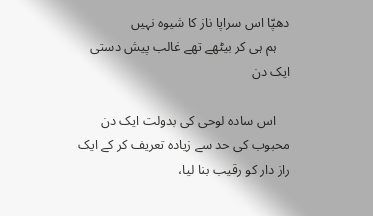دھپّا اس سراپا ناز کا شیوہ نہیں
    ہم ہی کر بیٹھے تھے غالب پیش دستی ایک دن

    اس سادہ لوحی کی بدولت ایک دن محبوب کی حد سے زیادہ تعریف کر کے ایک راز دار کو رقیب بنا لیا،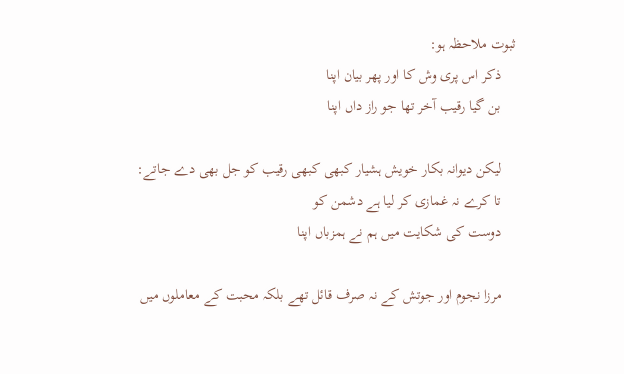ثبوت ملاحظہ ہو:
    ذکر اس پری وش کا اور پھر بیان اپنا
    بن گیا رقیب آخر تھا جو راز داں اپنا

    لیکن دیوانہ بکار خویش ہشیار کبھی کبھی رقیب کو جل بھی دے جاتے:
    تا کرے نہ غمازی کر لیا ہے دشمن کو
    دوست کی شکایت میں ہم نے ہمزباں اپنا

    مرزا نجوم اور جوتش کے نہ صرف قائل تھے بلکہ محبت کے معاملوں میں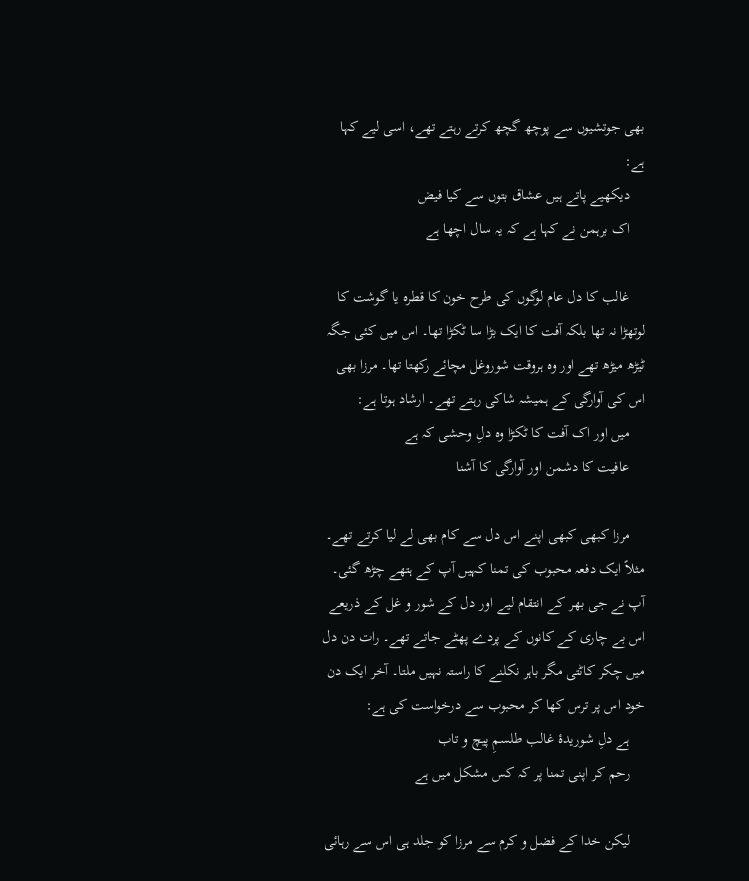بھی جوتشیوں سے پوچھ گچھ کرتے رہتے تھے، اسی لیے کہا ہے:
    دیکھیے پاتے ہیں عشاق بتوں سے کیا فیض
    اک برہمن نے کہا ہے کہ یہ سال اچھا ہے

    غالب کا دل عام لوگوں کی طرح خون کا قطرہ یا گوشت کا لوتھڑا نہ تھا بلکہ آفت کا ایک بڑا سا ٹکڑا تھا۔ اس میں کئی جگہ ٹیڑھ میڑھ تھے اور وہ ہروقت شوروغل مچائے رکھتا تھا۔ مرزا بھی اس کی آوارگی کے ہمیشہ شاکی رہتے تھے۔ ارشاد ہوتا ہے:
    میں اور اک آفت کا ٹکڑا وہ دلِ وحشی کہ ہے
    عافیت کا دشمن اور آوارگی کا آشنا

    مرزا کبھی کبھی اپنے اس دل سے کام بھی لے لیا کرتے تھے۔ مثلاً ایک دفعہ محبوب کی تمنا کہیں آپ کے ہتھے چڑھ گئی۔ آپ نے جی بھر کے انتقام لیے اور دل کے شور و غل کے ذریعے اس بے چاری کے کانوں کے پردے پھٹے جاتے تھے۔ رات دن دل میں چکر کاٹتی مگر باہر نکلنے کا راستہ نہیں ملتا۔ آخر ایک دن خود اس پر ترس کھا کر محبوب سے درخواست کی ہے:
    ہے دلِ شوریدۂ غالب طلسمِ پیچ و تاب
    رحم کر اپنی تمنا پر کہ کس مشکل میں ہے

    لیکن خدا کے فضل و کرم سے مرزا کو جلد ہی اس سے رہائی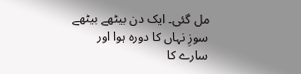مل گئی۔ ایک دن بیٹھے بیٹھے سوزِ نہاں کا دورہ ہوا اور سارے کا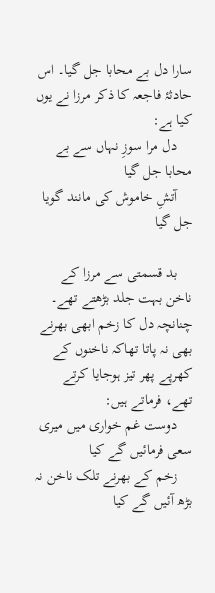سارا دل بے محابا جل گیا۔ اس حادثۂ فاجعہ کا ذکر مرزا نے یوں کیا ہے:
    دل مرا سوزِ نہاں سے بے محابا جل گیا
    آتشِ خاموش کی مانند گویا جل گیا

    بد قسمتی سے مرزا کے ناخن بہت جلد بڑھتے تھے۔ چنانچہ دل کا زخم ابھی بھرنے بھی نہ پاتا تھاکہ ناخنوں کے کھرپے پھر تیز ہوجایا کرتے تھے، فرماتے ہیں:
    دوست غم خواری میں میری سعی فرمائیں گے کیا
    زخم کے بھرنے تلک ناخن نہ بڑھ آئیں گے کیا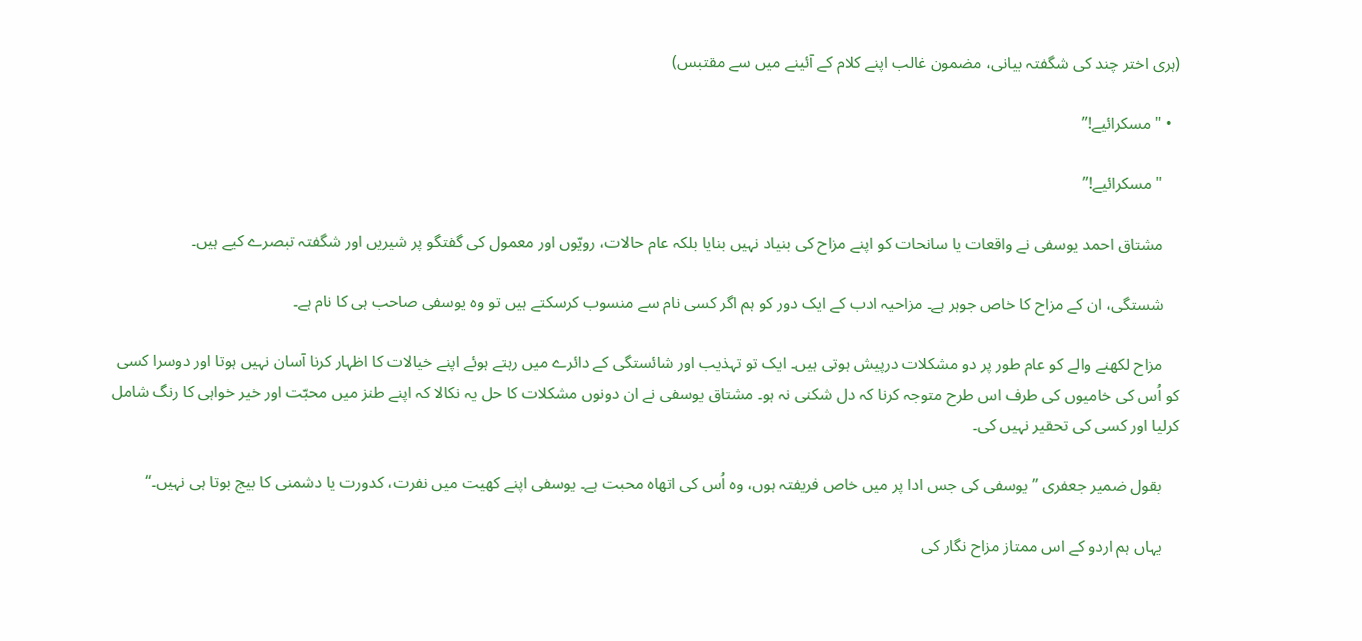(ہری اختر چند کی شگفتہ بیانی، مضمون غالب اپنے کلام کے آئینے میں سے مقتبس)

  • "مسکرائیے!”

    "مسکرائیے!”

    مشتاق احمد یوسفی نے واقعات یا سانحات کو اپنے مزاح کی بنیاد نہیں بنایا بلکہ عام حالات، رویّوں اور معمول کی گفتگو پر شیریں اور شگفتہ تبصرے کیے ہیں۔

    شستگی، ان کے مزاح کا خاص جوہر ہے۔ مزاحیہ ادب کے ایک دور کو ہم اگر کسی نام سے منسوب کرسکتے ہیں تو وہ یوسفی صاحب ہی کا نام ہے۔

    مزاح لکھنے والے کو عام طور پر دو مشکلات درپیش ہوتی ہیں۔ ایک تو تہذیب اور شائستگی کے دائرے میں رہتے ہوئے اپنے خیالات کا اظہار کرنا آسان نہیں‌ ہوتا اور دوسرا کسی کو اُس کی خامیوں کی طرف اس طرح متوجہ کرنا کہ دل شکنی نہ ہو۔ مشتاق یوسفی نے ان دونوں مشکلات کا حل یہ نکالا کہ اپنے طنز میں محبّت اور خیر خواہی کا رنگ شامل کرلیا اور کسی کی تحقیر نہیں کی۔

    بقول ضمیر جعفری ”یوسفی کی جس ادا پر میں خاص فریفتہ ہوں، وہ اُس کی اتھاہ محبت ہے۔ یوسفی اپنے کھیت میں نفرت، کدورت یا دشمنی کا بیج بوتا ہی نہیں۔“

    یہاں ہم اردو کے اس ممتاز مزاح نگار کی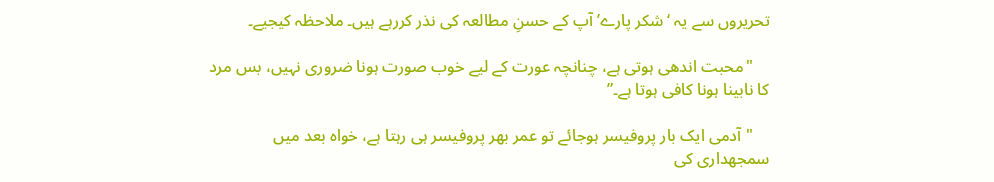تحریروں سے یہ ‘شکر پارے’ آپ کے حسنِ مطالعہ کی نذر کررہے ہیں۔ ملاحظہ کیجیے۔

    "محبت اندھی ہوتی ہے، چنانچہ عورت کے لیے خوب صورت ہونا ضروری نہیں، بس مرد کا نابینا ہونا کافی ہوتا ہے۔”

    "آدمی ایک بار پروفیسر ہوجائے تو عمر بھر پروفیسر ہی رہتا ہے، خواہ بعد میں سمجھداری کی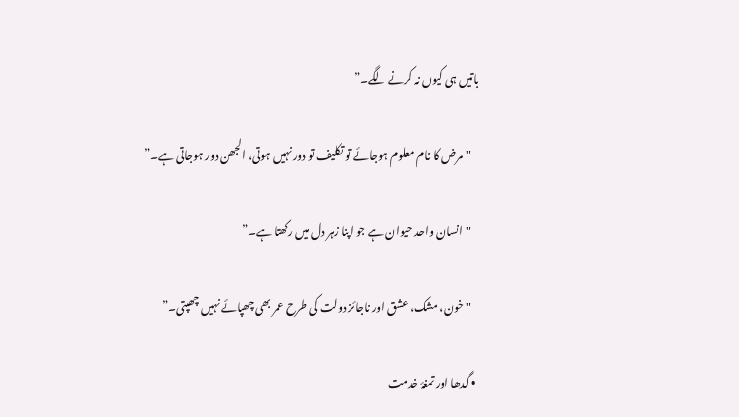باتیں ہی کیوں نہ کرنے لگے۔”

    "مرض کا نام معلوم ہوجائے تو تکلیف تو دور نہیں ہوتی، الجھن دور ہوجاتی ہے۔”

    "انسان واحد حیوان ہے جو اپنا زہر دل میں رکھتا ہے۔”

    "خون، مشک، عشق اور ناجائز دولت کی طرح عمر بھی چھپائے نہیں چھپتی۔”

  • گدھا اور تمغۂ خدمت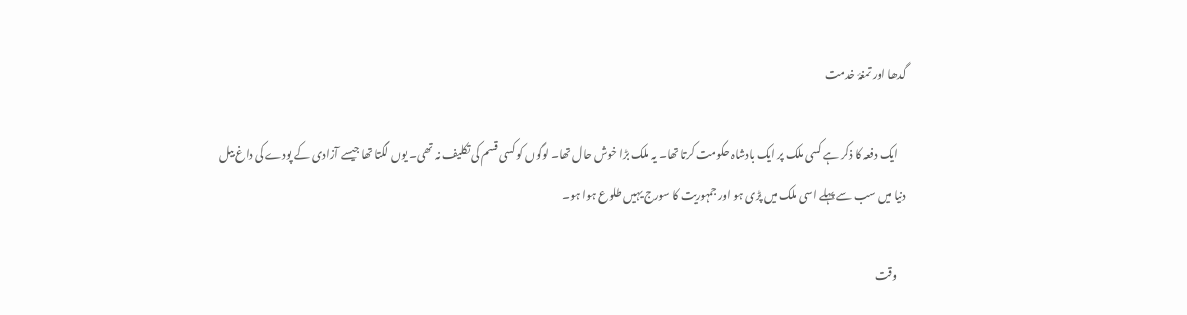گدھا اور تمغۂ خدمت

    ایک دفعہ کا ذکر ہے کسی ملک پر ایک بادشاہ حکومت کرتا تھا۔ یہ ملک بڑا خوش حال تھا۔ لوگوں کو کسی قسم کی تکلیف نہ تھی۔ یوں لگتا تھا جیسے آزادی کے پودے کی داغ بیل دنیا میں سب سے پہلے اسی ملک میں پڑی ہو اور جمہوریت کا سورج یہیں طلوع ہوا ہو۔

    وقت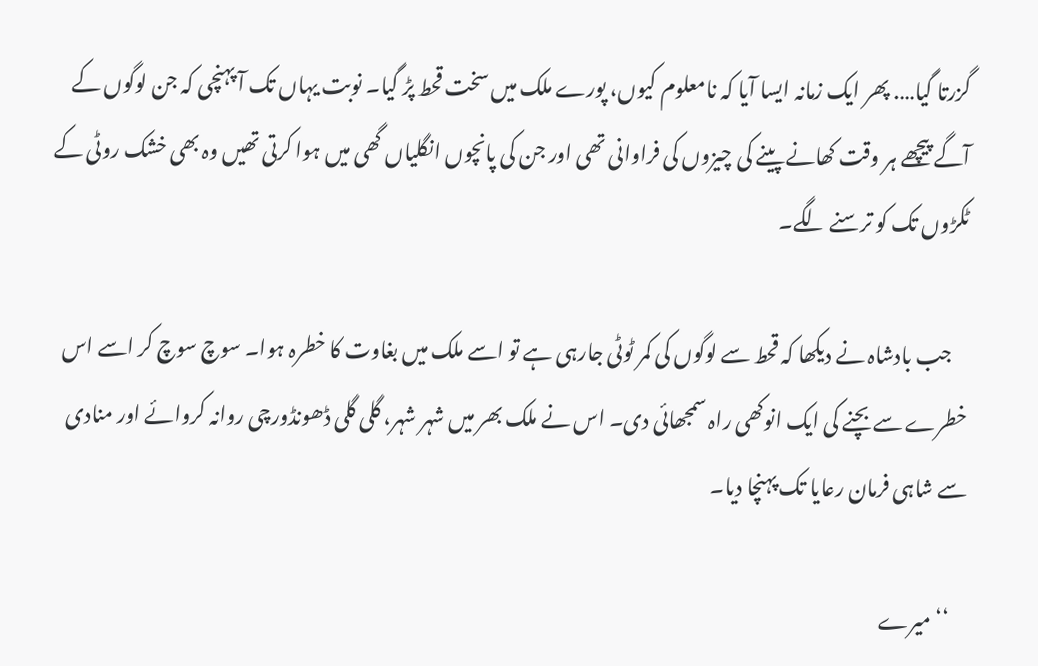گزرتا گیا…. پھر ایک زمانہ ایسا آیا کہ نامعلوم کیوں، پورے ملک میں سخت قحط پڑ گیا۔ نوبت یہاں تک آ پہنچی کہ جن لوگوں کے آگے پیچھے ہر وقت کھانے پینے کی چیزوں کی فراوانی تھی اور جن کی پانچوں انگلیاں گھی میں ہوا کرتی تھیں وہ بھی خشک روٹی کے ٹکڑوں تک کو ترسنے لگے۔

    جب بادشاہ نے دیکھا کہ قحط سے لوگوں کی کمر ٹوٹی جارہی ہے تو اسے ملک میں بغاوت کا خطرہ ہوا۔ سوچ سوچ کر اسے اس خطرے سے بچنے کی ایک انوکھی راہ سمجھائی دی۔ اس نے ملک بھر میں شہر شہر، گلی گلی ڈھونڈورچی روانہ کروائے اور منادی سے شاہی فرمان رعایا تک پہنچا دیا۔

    ‘‘میرے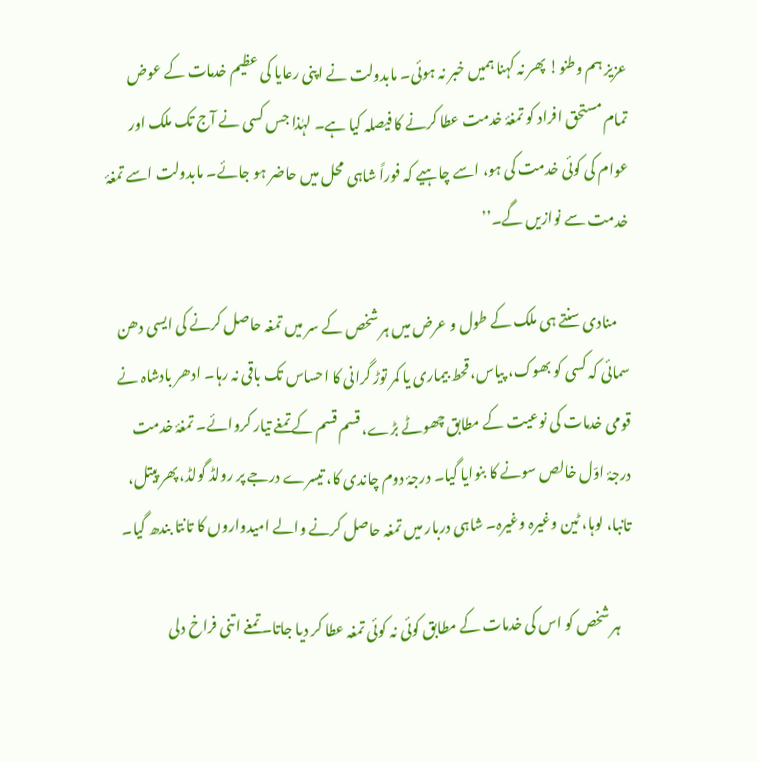عزیز ہم وطنو! پھر نہ کہنا ہمیں خبر نہ ہوئی۔ مابدولت نے اپنی رعایا کی عظیم خدمات کے عوض تمام مستحق افراد کو تمغۂ خدمت عطا کرنے کا فیصلہ کیا ہے۔ لہٰذا جس کسی نے آج تک ملک اور عوام کی کوئی خدمت کی ہو، اسے چاہیے کہ فوراً شاہی محل میں حاضر ہو جائے۔ مابدولت اسے تمغۂ خدمت سے نوازیں گے۔’’

    منادی سنتے ہی ملک کے طول و عرض میں ہر شخص کے سر میں تمغہ حاصل کرنے کی ایسی دھن سمائی کہ کسی کو بھوک، پیاس، قحط بیماری یا کمر توڑ گرانی کا احساس تک باقی نہ رہا۔ ادھر بادشاہ نے قومی خدمات کی نوعیت کے مطابق چھوٹے بڑے، قسم قسم کے تمغے تیار کروائے۔ تمغۂ خدمت درجۂ اوّل خالص سونے کا بنوایا گیا۔ درجۂ دوم چاندی کا، تیسرے درجے پر رولڈ گولڈ، پھر پیتل، تانبا، لوہا، ٹین وغیرہ وغیرہ۔ شاہی دربار میں تمغہ حاصل کرنے والے امیدواروں کا تانتا بندھ گیا۔

    ہر شخص کو اس کی خدمات کے مطابق کوئی نہ کوئی تمغہ عطا کر دیا جاتا۔ تمغے اتنی فراخ دلی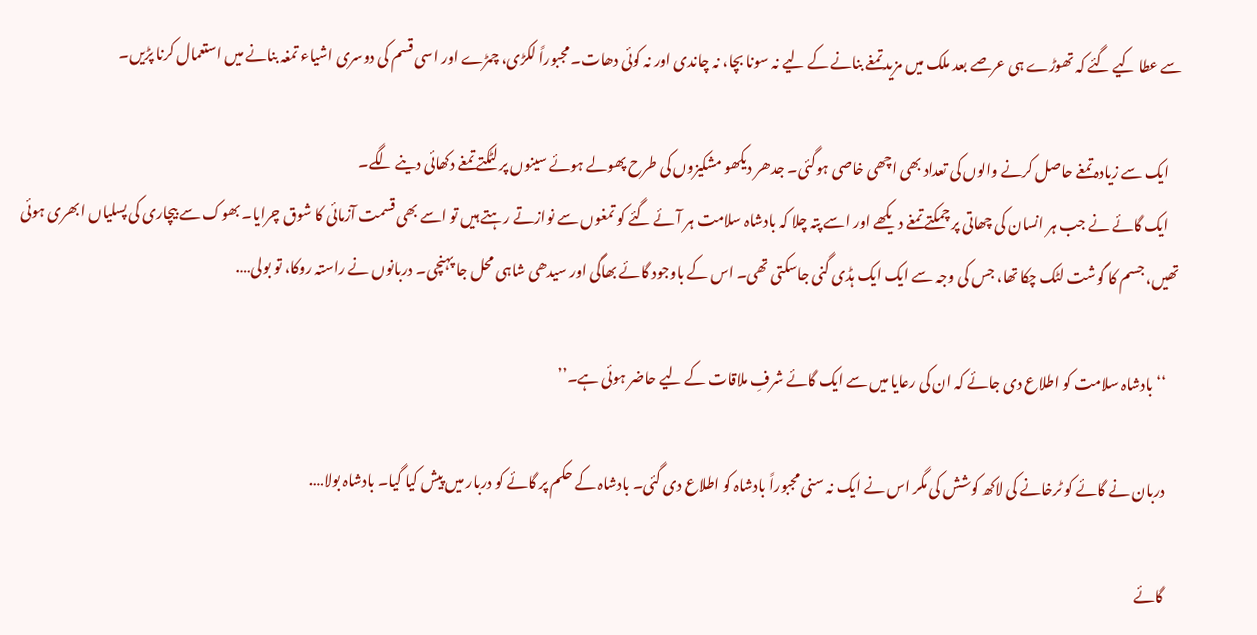سے عطا کیے گئے کہ تھوڑے ہی عرصے بعد ملک میں مزید تمغے بنانے کے لیے نہ سونا بچا، نہ چاندی اور نہ کوئی دھات۔ مجبوراً لکڑی، چمڑے اور اسی قسم کی دوسری اشیاء تمغہ بنانے میں استعمال کرنا پڑیں۔

    ایک سے زیادہ تمغے حاصل کرنے والوں کی تعداد بھی اچھی خاصی ہوگئی۔ جدھر دیکھو مشکیزوں کی طرح پھولے ہوئے سینوں پر لٹکتے تمغے دکھائی دینے لگے۔
    ایک گائے نے جب ہر انسان کی چھاتی پر چمکتے تمغے دیکھے اور اسے پتہ چلا کہ بادشاہ سلامت ہر آئے گئے کو تمغوں سے نوازتے رہتے ہیں تو اسے بھی قسمت آزمائی کا شوق چرایا۔ بھوک سے بیچاری کی پسلیاں ابھری ہوئی تھیں، جسم کا گوشت لٹک چکا تھا، جس کی وجہ سے ایک ایک ہڈی گنی جاسکتی تھی۔ اس کے باوجود گائے بھاگی اور سیدھی شاہی محل جا پہنچی۔ دربانوں نے راستہ روکا، تو بولی….

    ‘‘بادشاہ سلامت کو اطلاع دی جائے کہ ان کی رعایا میں سے ایک گائے شرفِ ملاقات کے لیے حاضر ہوئی ہے۔’’

    دربان نے گائے کو ٹرخانے کی لاکھ کوشش کی مگر اس نے ایک نہ سنی مجبوراً بادشاہ کو اطلاع دی گئی۔ بادشاہ کے حکم پر گائے کو دربار میں پیش کیا گیا۔ بادشاہ بولا….

    گائے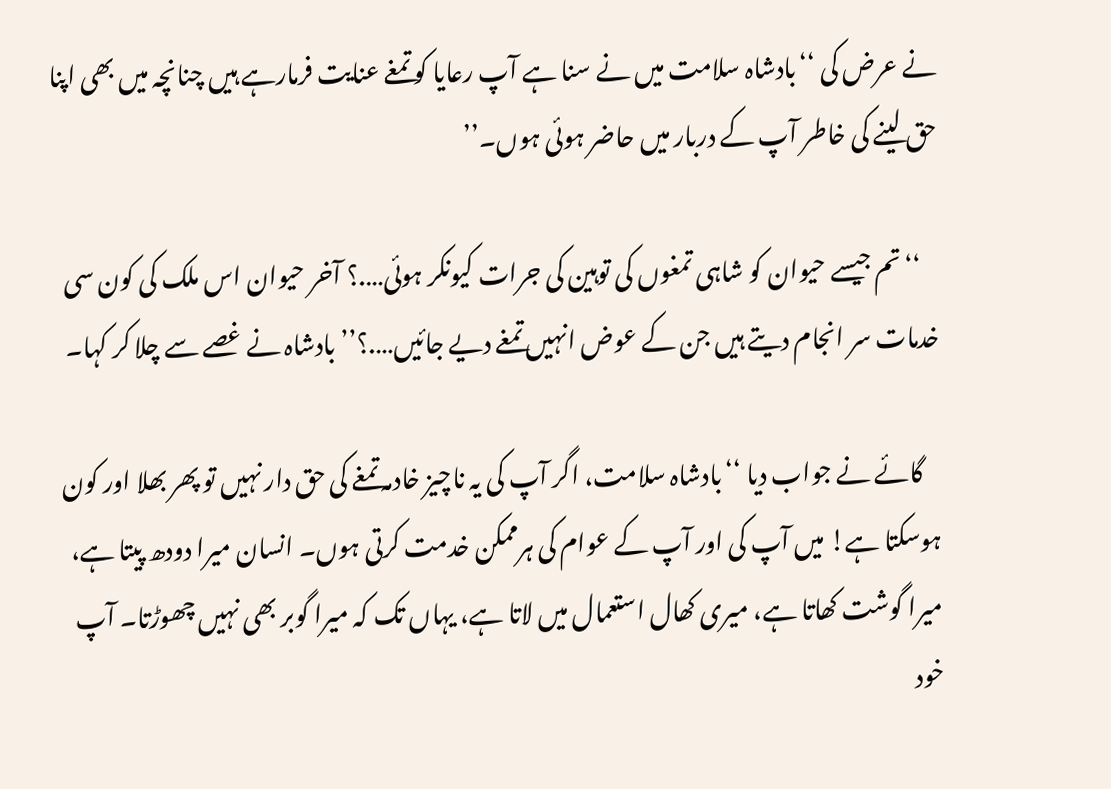نے عرض کی ‘‘بادشاہ سلامت میں نے سنا ہے آپ رعایا کو تمغے عنایت فرمارہے ہیں چنانچہ میں بھی اپنا حق لینے کی خاطر آپ کے دربار میں حاضر ہوئی ہوں۔’’

    ‘‘تم جیسے حیوان کو شاہی تمغوں کی توہین کی جرات کیونکر ہوئی….؟ آخر حیوان اس ملک کی کون سی خدمات سر انجام دیتے ہیں جن کے عوض انہیں تمغے دیے جائیں….؟’’ بادشاہ نے غصے سے چلا کر کہا۔

    گائے نے جواب دیا ‘‘بادشاہ سلامت، اگر آپ کی یہ ناچیز خادمہ تمغے کی حق دار نہیں تو پھر بھلا اور کون ہوسکتا ہے! میں آپ کی اور آپ کے عوام کی ہرممکن خدمت کرتی ہوں۔ انسان میرا دودھ پیتا ہے، میرا گوشت کھاتا ہے، میری کھال استعمال میں لاتا ہے، یہاں تک کہ میرا گوبر بھی نہیں چھوڑتا۔ آپ خود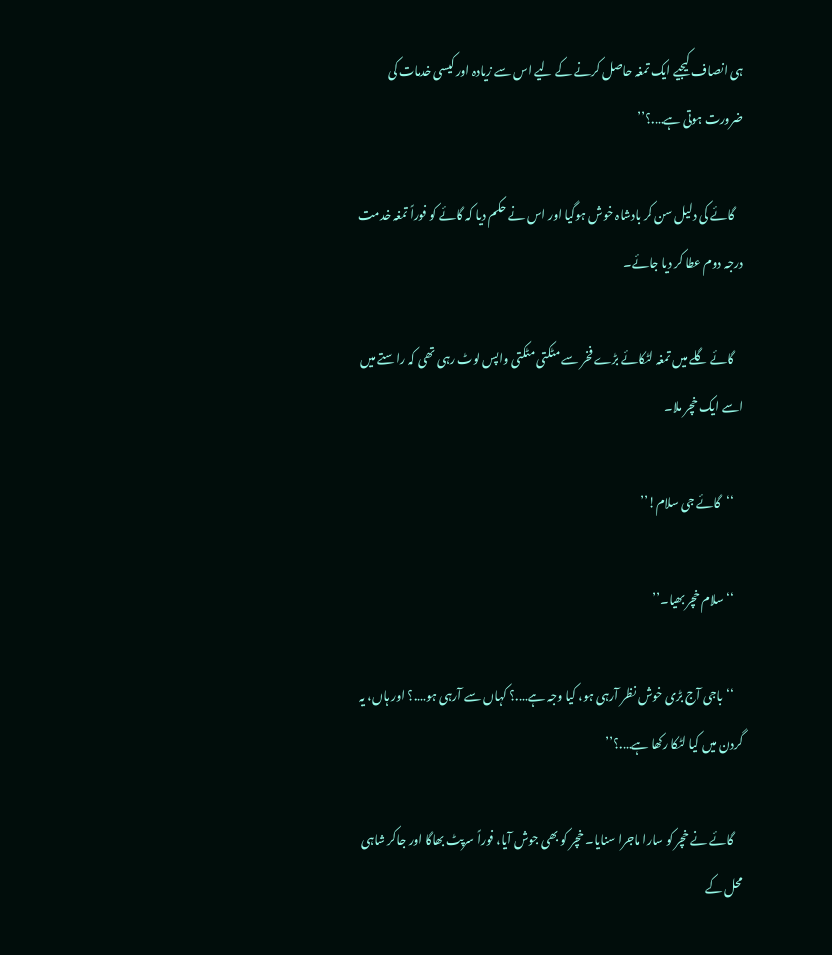ہی انصاف کیجیے ایک تمغہ حاصل کرنے کے لیے اس سے زیادہ اور کیسی خدمات کی ضرورت ہوتی ہے….؟’’

    گائے کی دلیل سن کر بادشاہ خوش ہوگیا اور اس نے حکم دیا کہ گائے کو فوراً تمغہ خدمت درجہ دوم عطا کر دیا جائے۔

    گائے گلے میں تمغہ لٹکائے بڑے فخر سے مٹکتی مٹکتی واپس لوٹ رہی تھی کہ راستے میں اسے ایک خچر ملا۔

    ‘‘گائے جی سلام!’’

    ‘‘سلام خچر بھیا۔’’

    ‘‘باجی آج بڑی خوش نظر آرہی ہو، کیا وجہ ہے….؟ کہاں سے آرہی ہو….؟ اور ہاں، یہ گردن میں کیا لٹکا رکھا ہے….؟’’

    گائے نے خچر کو سارا ماجرا سنایا۔ خچر کو بھی جوش آیا، فوراً سرپٹ بھاگا اور جاکر شاہی محل کے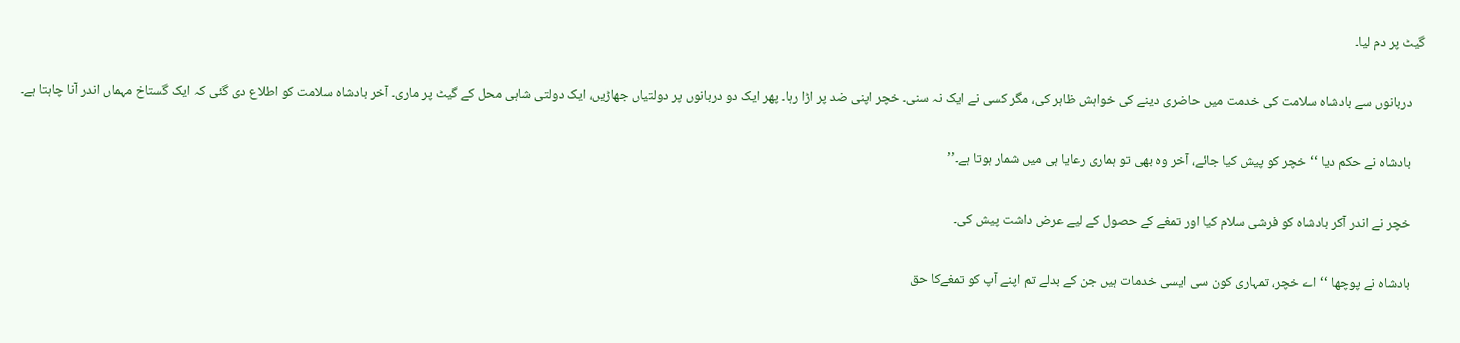گیٹ پر دم لیا۔

    دربانوں سے بادشاہ سلامت کی خدمت میں حاضری دینے کی خواہش ظاہر کی، مگر کسی نے ایک نہ سنی۔ خچر اپنی ضد پر اڑا رہا۔ پھر ایک دو دربانوں پر دولتیاں جھاڑیں، ایک دولتی شاہی محل کے گیٹ پر ماری۔ آخر بادشاہ سلامت کو اطلاع دی گئی کہ ایک گستاخ مہماں اندر آنا چاہتا ہے۔

    بادشاہ نے حکم دیا ‘‘خچر کو پیش کیا جائے، آخر وہ بھی تو ہماری رعایا ہی میں شمار ہوتا ہے۔’’

    خچر نے اندر آکر بادشاہ کو فرشی سلام کیا اور تمغے کے حصول کے لیے عرض داشت پیش کی۔

    بادشاہ نے پوچھا ‘‘اے خچر، تمہاری کون سی ایسی خدمات ہیں جن کے بدلے تم اپنے آپ کو تمغےکا حق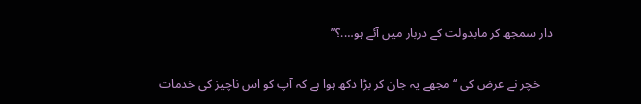دار سمجھ کر مابدولت کے دربار میں آئے ہو….؟’’

    خچر نے عرض کی ‘‘مجھے یہ جان کر بڑا دکھ ہوا ہے کہ آپ کو اس ناچیز کی خدمات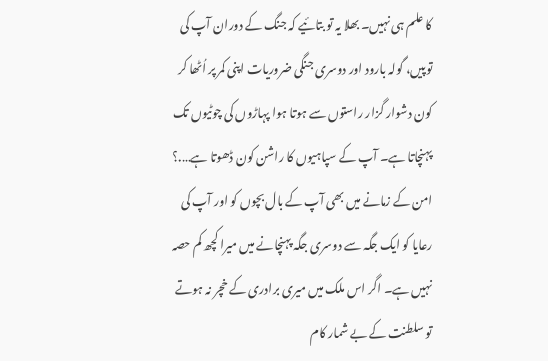کا علم ہی نہیں۔ بھلا یہ تو بتائیے کہ جنگ کے دوران آپ کی توپیں، گولہ بارود اور دوسری جنگی ضروریات اپنی کمر پر اُٹھا کر کون دشوار گزار راستوں سے ہوتا ہوا پہاڑوں کی چوٹیوں تک پہنچاتا ہے۔ آپ کے سپاہیوں کا راشن کون ڈھوتا ہے….؟ امن کے زمانے میں بھی آپ کے بال بچوں کو اور آپ کی رعایا کو ایک جگہ سے دوسری جگہ پہنچانے میں میرا کچھ کم حصہ نہیں ہے۔ اگر اس ملک میں میری برادری کے خچر نہ ہوتے تو سلطنت کے بے شمار کام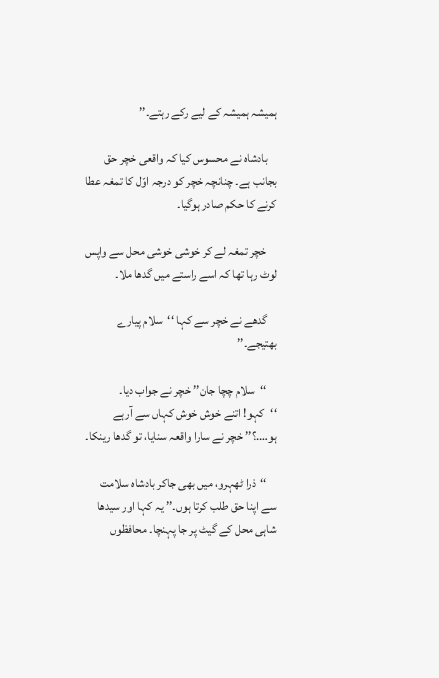ہمیشہ ہمیشہ کے لیے رکے رہتے۔’’

    بادشاہ نے محسوس کیا کہ واقعی خچر حق بجانب ہے۔ چنانچہ خچر کو درجہ اوّل کا تمغہ عطا کرنے کا حکم صادر ہوگیا۔

    خچر تمغہ لے کر خوشی خوشی محل سے واپس لوٹ رہا تھا کہ اسے راستے میں گدھا ملا۔

    گدھے نے خچر سے کہا ‘‘سلام پیارے بھتیجے۔’’

    ‘‘سلام چچا جان’’ خچر نے جواب دیا۔ ‘‘کہو! اتنے خوش خوش کہاں سے آرہے ہو….؟’’ خچر نے سارا واقعہ سنایا، تو گدھا رینکا۔

    ‘‘ذرا ٹھہرو، میں بھی جاکر بادشاہ سلامت سے اپنا حق طلب کرتا ہوں۔’’ یہ کہا اور سیدھا شاہی محل کے گیٹ پر جا پہنچا۔ محافظوں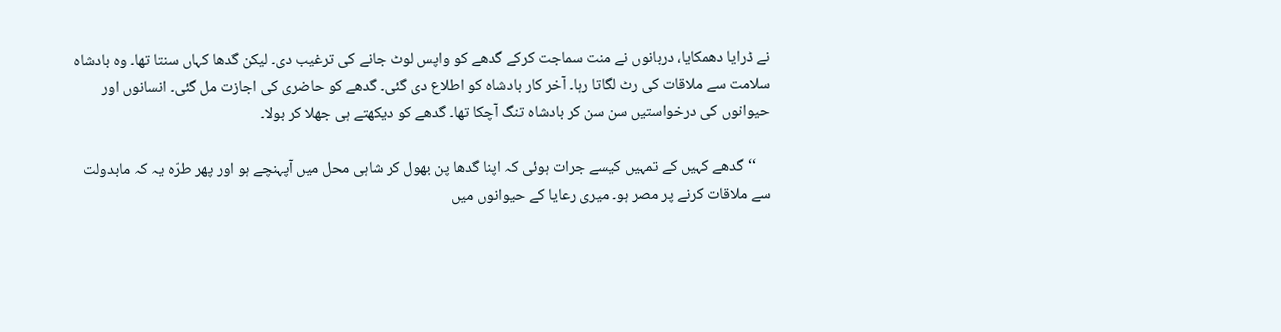نے ڈرایا دھمکایا، دربانوں نے منت سماجت کرکے گدھے کو واپس لوٹ جانے کی ترغیب دی۔ لیکن گدھا کہاں سنتا تھا۔ وہ بادشاہ سلامت سے ملاقات کی رٹ لگاتا رہا۔ آخر کار بادشاہ کو اطلاع دی گئی۔ گدھے کو حاضری کی اجازت مل گئی۔ انسانوں اور حیوانوں کی درخواستیں سن سن کر بادشاہ تنگ آچکا تھا۔ گدھے کو دیکھتے ہی جھلا کر بولا۔

    ‘‘گدھے کہیں کے تمہیں کیسے جرات ہوئی کہ اپنا گدھا پن بھول کر شاہی محل میں آپہنچے ہو اور پھر طرّہ یہ کہ مابدولت سے ملاقات کرنے پر مصر ہو۔ میری رعایا کے حیوانوں میں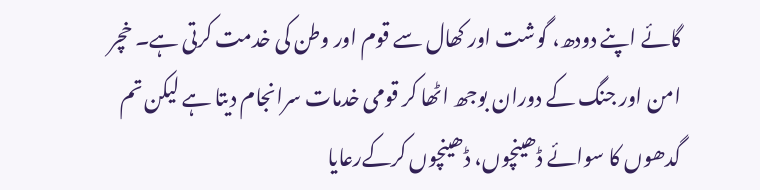گائے اپنے دودھ، گوشت اور کھال سے قوم اور وطن کی خدمت کرتی ہے۔ خچر امن اور جنگ کے دوران بوجھ اٹھا کر قومی خدمات سرانجام دیتا ہے لیکن تم گدھوں کا سوائے ڈھینچوں، ڈھینچوں کرکےرعایا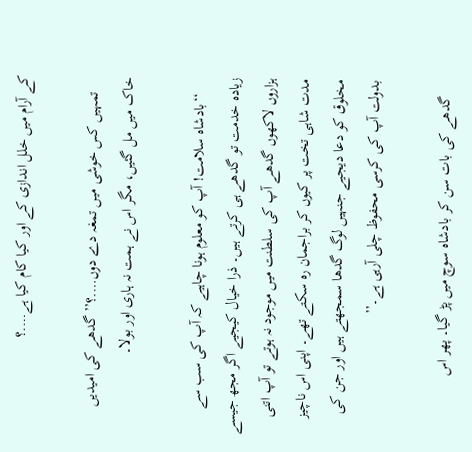کے آرام میں خلل اندازی کے اور کیا کام کیا ہے….؟

    تمہیں کس خوشی میں تمغہ دے دوں….؟’’ گدھے کی امیدیں خاک میں مل گئیں، مگر اس نے ہمت نہ ہاری اور بولا۔

    ‘‘بادشاہ سلامت! آپ کو معلوم ہونا چاہیے کہ آپ کی سب سے زیادہ خدمت تو گدھے ہی کرتے ہیں۔ ذرا خیال کیجیے اگر مجھ جیسے ہزاروں لاکھوں گدھے آپ کی سلطنت میں موجود نہ ہوتے تو آپ اتنی مدت شاہی تخت پر کیوں کر براجمان رہ سکتے تھے۔ اپنی اس ناچیز مخلوق کو دعا دیجیے جنہیں لوگ گدھا سمجھتے ہیں اور جن کی بدولت آپ کی کرسی محفوظ چلی آرہی ہے۔’’

    گدھے کی بات سن کر بادشاہ سوچ میں پڑ گیا۔ پھر اس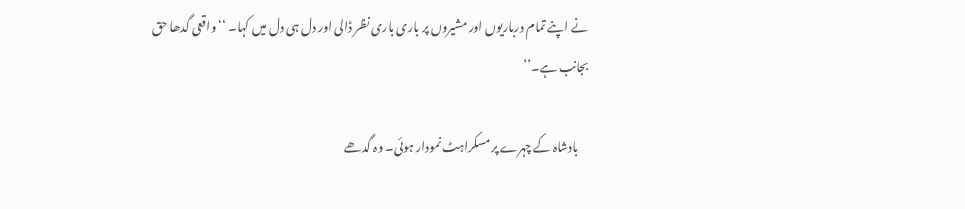نے اپنے تمام درباریوں اور مشیروں پر باری باری نظر ڈالی اور دل ہی دل میں کہا۔ ‘‘واقعی گدھا حق بجانب ہے۔’’

    بادشاہ کے چہرے پر مسکراہٹ نمودار ہوئی۔ وہ گدھے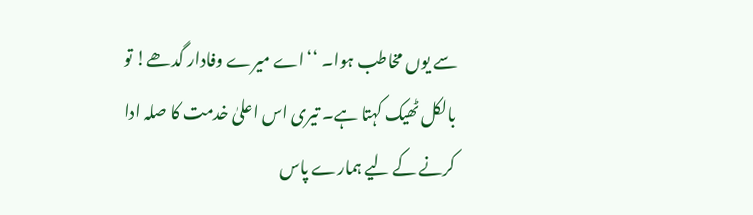سے یوں مخاطب ہوا۔ ‘‘اے میرے وفادار گدھے! تو بالکل ٹھیک کہتا ہے۔ تیری اس اعلیٰ خدمت کا صلہ ادا کرنے کے لیے ہمارے پاس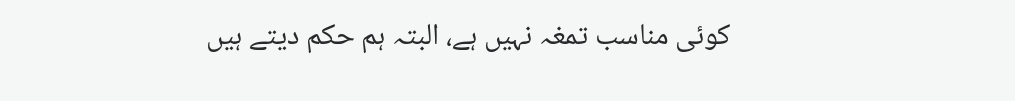کوئی مناسب تمغہ نہیں ہے، البتہ ہم حکم دیتے ہیں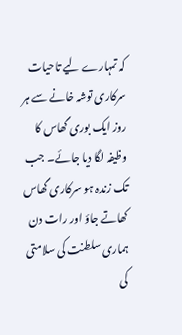کہ تمہارے لیے تاحیات سرکاری توشہ خانے سے ہر روز ایک بوری گھاس کا وظیفہ لگا دیا جائے۔ جب تک زندہ ہو سرکاری گھاس کھاتے جاؤ اور رات دن ہماری سلطنت کی سلامتی کی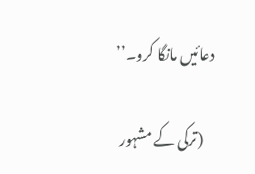دعائیں مانگا کرو۔’’

    (ترکی کے مشہور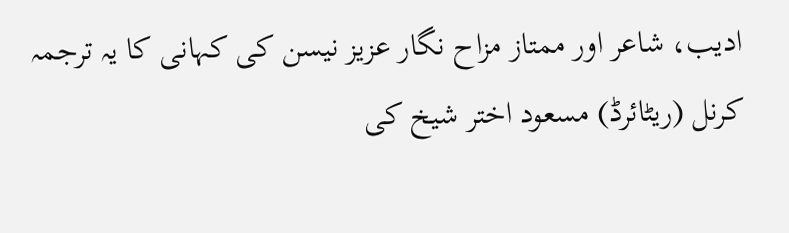ادیب، شاعر اور ممتاز مزاح نگار عزیز نیسن کی کہانی کا یہ ترجمہ کرنل (ریٹائرڈ) مسعود اختر شیخ کی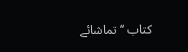کتاب ‘‘تماشائے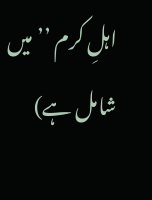اہلِ کرم ’’میں شامل ہے)